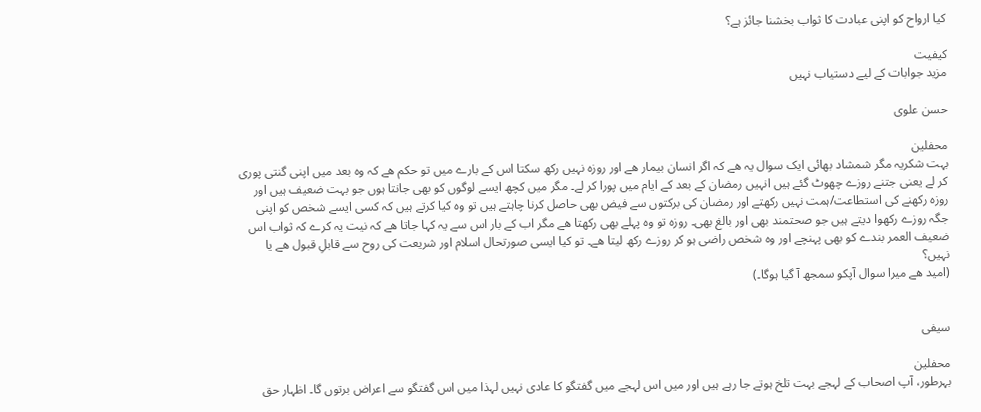کیا ارواح کو اپنی عبادت کا ثواب بخشنا جائز ہے؟

کیفیت
مزید جوابات کے لیے دستیاب نہیں

حسن علوی

محفلین
بہت شکریہ مگر شمشاد بھائی ایک سوال یہ ھے کہ اگر انسان بیمار ھے اور روزہ نہیں رکھ سکتا اس کے بارے میں تو حکم ھے کہ وہ بعد میں اپنی گنتی پوری کر لے یعنی جتنے روزے چھوٹ گئے ہیں انہیں رمضان کے بعد کے ایام میں پورا کر لے۔ مگر میں کچھ ایسے لوگوں کو بھی جانتا ہوں جو بہت ضعیف ہیں اور روزہ رکھنے کی استطاعت/ہمت نہیں رکھتے اور رمضان کی برکتوں سے فیض بھی حاصل کرنا چاہتے ہیں تو وہ کیا کرتے ہیں کہ کسی ایسے شخص کو اپنی جگہ روزے رکھوا دیتے ہیں جو صحتمند بھی اور بالغ بھی۔ روزہ تو وہ پہلے بھی رکھتا ھے مگر اب کے بار اس سے یہ کہا جاتا ھے کہ نیت یہ کرے کہ ثواب اس ضعیف العمر بندے کو بھی پہنچے اور وہ شخص راضی ہو کر روزے رکھ لیتا ھے۔ تو کیا ایسی صورتحال اسلام اور شریعت کی روح سے قابلِ قبول ھے یا نہیں؟
(امید ھے میرا سوال آپکو سمجھ آ گیا ہوگا۔)


سیفی

محفلین
بہرطور، آپ اصحاب کے لہجے بہت تلخ ہوتے جا رہے ہیں اور میں اس لہجے میں گفتگو کا عادی نہیں لہذا میں اس گفتگو سے اعراض برتوں گا۔ اظہار حق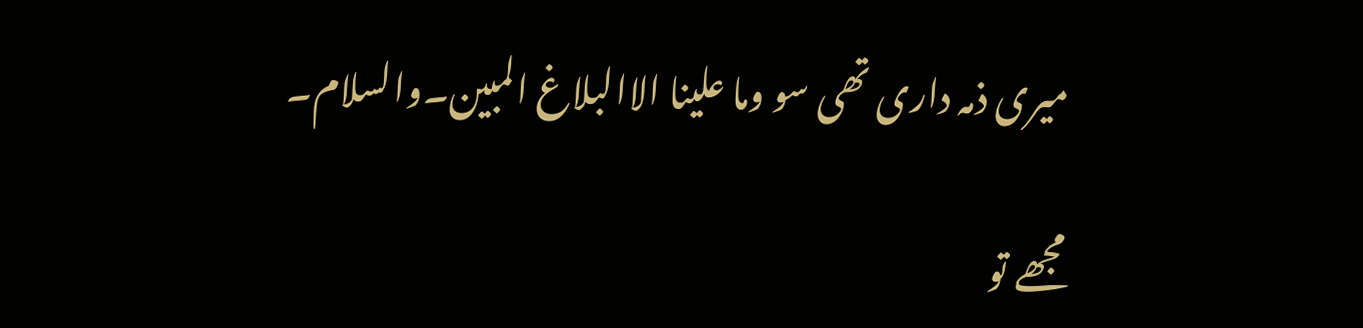میری ذمہ داری تھی سو وما علینا الاالبلاغ المبین۔والسلام۔

مجھے تو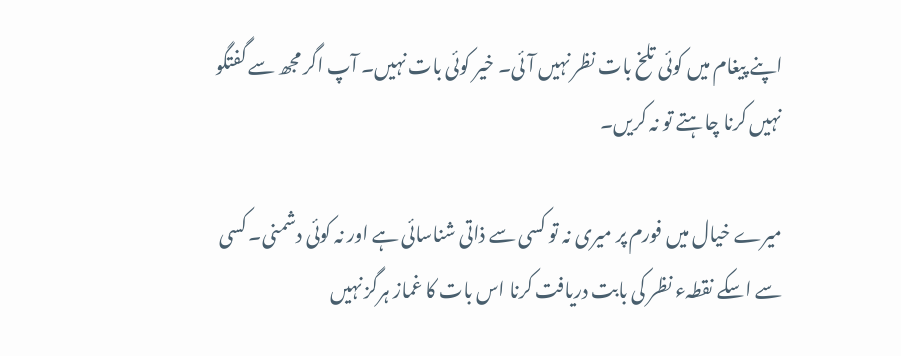اپنے پیغام میں کوئی تلخ بات نظر نہیں آئی۔ خیر کوئی بات نہیں۔ آپ اگر مجھ سے گفتگو نہیں کرنا چاہتے تو نہ کریں۔

میرے خیال میں فورم پر میری نہ تو کسی سے ذاتی شناسائی ہے اور نہ کوئی دشمنی۔ کسی سے اسکے نقطہء نظر کی بابت دریافت کرنا اس بات کا غماز ہرگز نہیں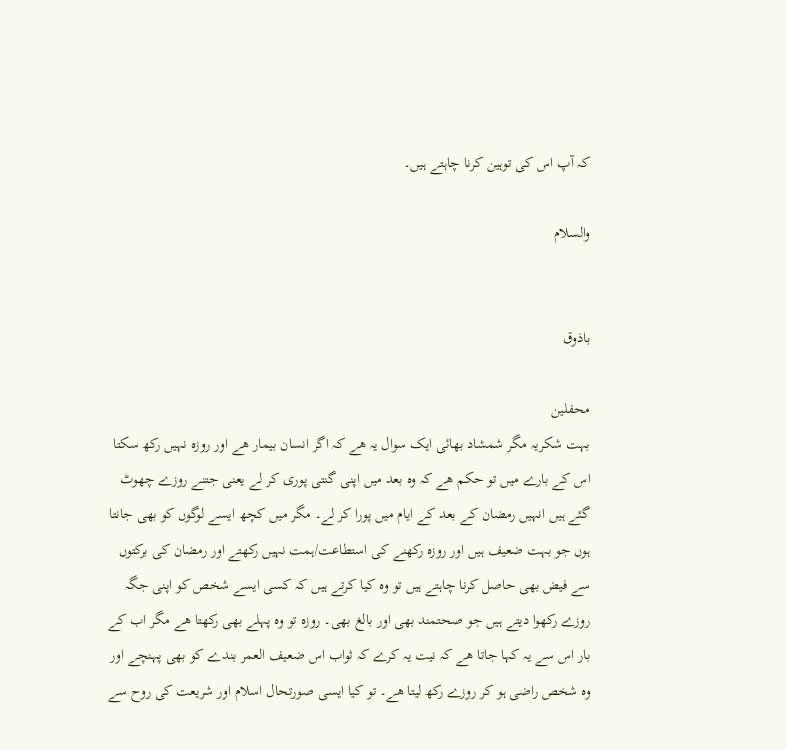کہ آپ اس کی توہین کرنا چاہتے ہیں۔

والسلام


باذوق

محفلین
بہت شکریہ مگر شمشاد بھائی ایک سوال یہ ھے کہ اگر انسان بیمار ھے اور روزہ نہیں رکھ سکتا اس کے بارے میں تو حکم ھے کہ وہ بعد میں اپنی گنتی پوری کر لے یعنی جتنے روزے چھوٹ گئے ہیں انہیں رمضان کے بعد کے ایام میں پورا کر لے۔ مگر میں کچھ ایسے لوگوں کو بھی جانتا ہوں جو بہت ضعیف ہیں اور روزہ رکھنے کی استطاعت/ہمت نہیں رکھتے اور رمضان کی برکتوں سے فیض بھی حاصل کرنا چاہتے ہیں تو وہ کیا کرتے ہیں کہ کسی ایسے شخص کو اپنی جگہ روزے رکھوا دیتے ہیں جو صحتمند بھی اور بالغ بھی۔ روزہ تو وہ پہلے بھی رکھتا ھے مگر اب کے بار اس سے یہ کہا جاتا ھے کہ نیت یہ کرے کہ ثواب اس ضعیف العمر بندے کو بھی پہنچے اور وہ شخص راضی ہو کر روزے رکھ لیتا ھے۔ تو کیا ایسی صورتحال اسلام اور شریعت کی روح سے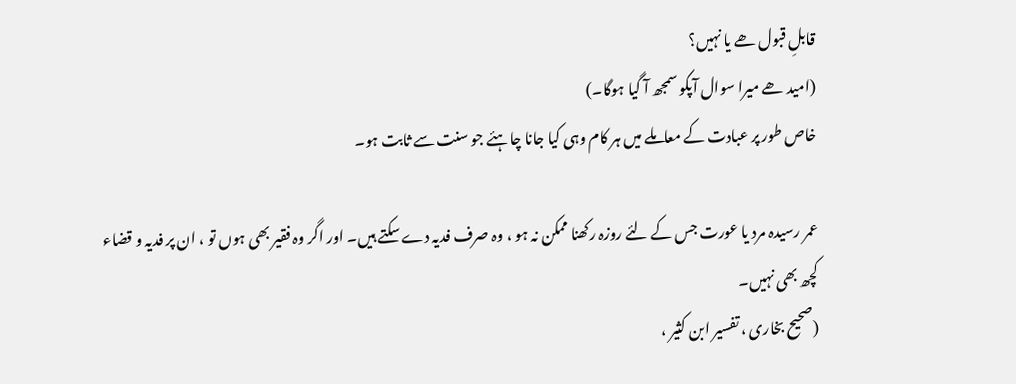قابلِ قبول ھے یا نہیں؟
(امید ھے میرا سوال آپکو سمجھ آ گیا ہوگا۔)
خاص طور پر عبادت کے معاملے میں ہر کام وہی کیا جانا چاہئے جو سنت سے ثابت ہو۔

عمر رسیدہ مرد یا عورت جس کے لئے روزہ رکھنا ممکن نہ ہو ، وہ صرف فدیہ دے سکتے ہیں۔ اور اگر وہ فقیر بھی ہوں تو ، ان پر فدیہ و قضاء کچھ بھی نہیں۔
(صحیح بخاری ، تفسیر ابن کثیر ،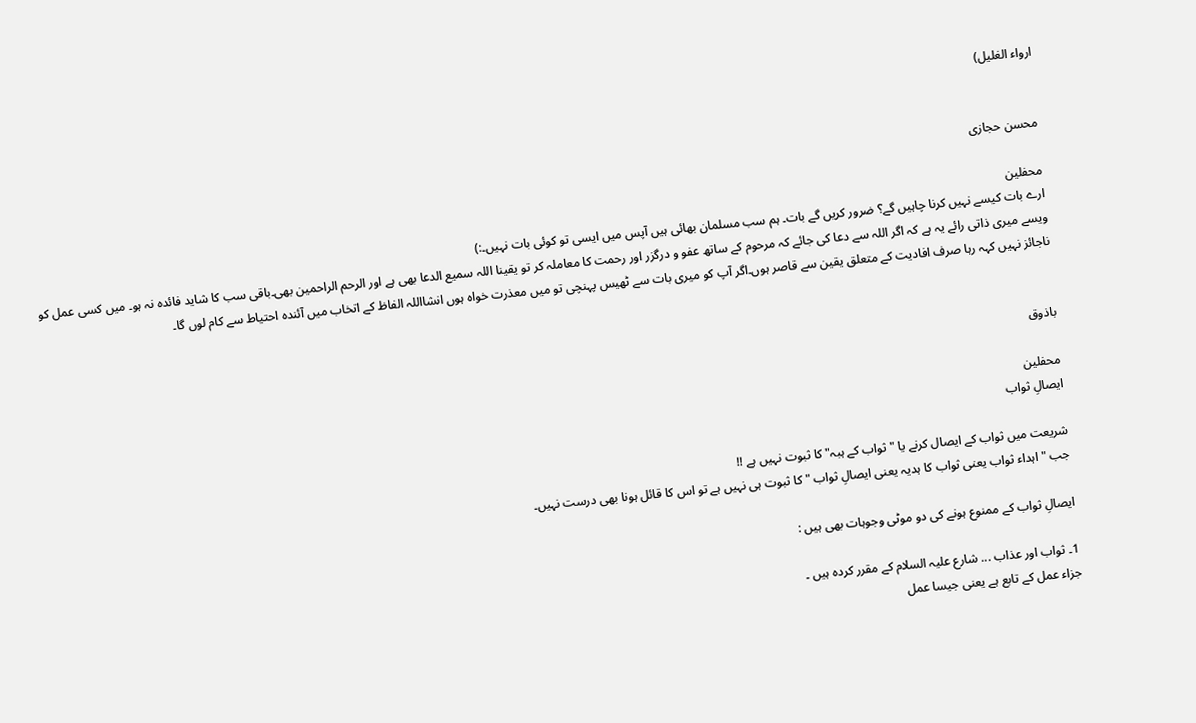ارواء الغلیل)


محسن حجازی

محفلین
ارے بات کیسے نہیں کرنا چاہیں گے؟ ضرور کریں گے بات۔ ہم سب مسلمان بھائی ہیں آپس میں ایسی تو کوئی بات نہیں۔:)
ویسے میری ذاتی رائے یہ ہے کہ اگر اللہ سے دعا کی جائے کہ مرحوم کے ساتھ عفو و درگزر اور رحمت کا معاملہ کر تو یقینا اللہ سمیع الدعا بھی ہے اور الرحم الراحمین بھی۔باقی سب کا شاید فائدہ نہ ہو۔ میں کسی عمل کو ناجائز نہیں کہہ رہا صرف افادیت کے متعلق یقین سے قاصر ہوں۔اگر آپ کو میری بات سے ٹھیس پہنچی تو میں معذرت خواہ ہوں انشااللہ الفاظ کے اتخاب میں آئندہ احتیاط سے کام لوں گا۔


باذوق

محفلین
ایصالِ ثواب

شریعت میں ثواب کے ایصال کرنے یا " ثواب کے ہبہ" کا ثبوت نہیں ہے !!
جب " اہداء ثواب یعنی ثواب کا ہدیہ یعنی ایصالِ ثواب " کا ثبوت ہی نہیں ہے تو اس کا قائل ہونا بھی درست نہیں۔

ایصالِ ثواب کے ممنوع ہونے کی دو موٹی وجوہات بھی ہیں :

1۔ ثواب اور عذاب ... شارع علیہ السلام کے مقرر کردہ ہیں ۔
جزاء عمل کے تابع ہے یعنی جیسا عمل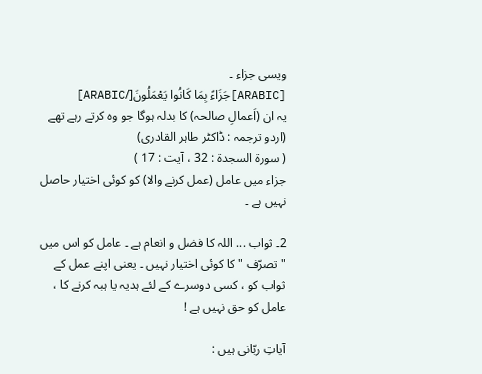ویسی جزاء ۔
[ARABIC]جَزَاءً بِمَا كَانُوا يَعْمَلُونَ[/ARABIC]
یہ ان (اَعمالِ صالحہ) کا بدلہ ہوگا جو وہ کرتے رہے تھے (اردو ترجمہ : ڈاکٹر طاہر القادری)
( سورة السجدة : 32 ، آیت : 17 )
جزاء میں عامل (عمل کرنے والا) کو کوئی اختیار حاصل نہیں ہے ۔

2۔ ثواب ... اللہ کا فضل و انعام ہے ۔ عامل کو اس میں " تصرّف " کا کوئی اختیار نہیں ۔ یعنی اپنے عمل کے ثواب کو ، کسی دوسرے کے لئے ہدیہ یا ہبہ کرنے کا ، عامل کو حق نہیں ہے !

آیاتِ ربّانی ہیں :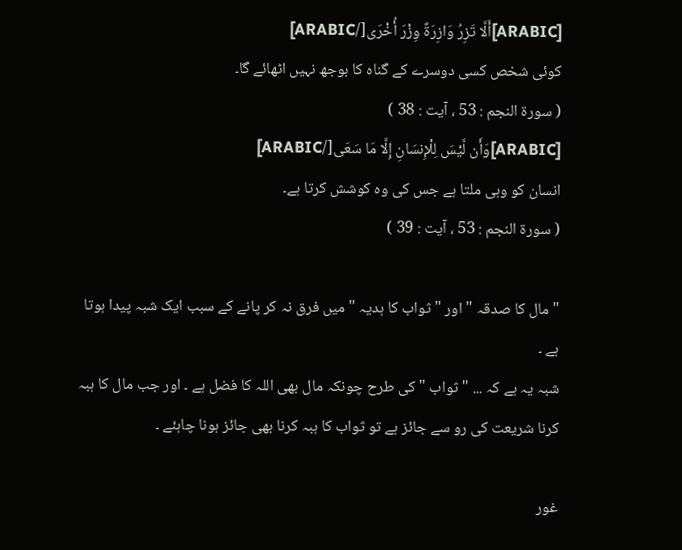[ARABIC]أَلَّا تَزِرُ وَازِرَةٌ وِزْرَ أُخْرَى[/ARABIC]
کوئی شخص کسی دوسرے کے گناہ کا بوجھ نہیں اٹھائے گا۔
( سورة النجم : 53 ، آیت : 38 )
[ARABIC]وَأَن لَّيْسَ لِلْإِنسَانِ إِلَّا مَا سَعَى[/ARABIC]
انسان کو وہی ملتا ہے جس کی وہ کوشش کرتا ہے۔
( سورة النجم : 53 ، آیت : 39 )

" مال کا صدقہ " اور " ثواب کا ہدیہ " میں فرق نہ کر پانے کے سبب ایک شبہ پیدا ہوتا ہے ۔
شبہ یہ ہے کہ ... " ثواب " کی طرح چونکہ مال بھی اللہ کا فضل ہے ۔ اور جب مال کا ہبہ کرنا شریعت کی رو سے جائز ہے تو ثواب کا ہبہ کرنا بھی جائز ہونا چاہئے ۔

غور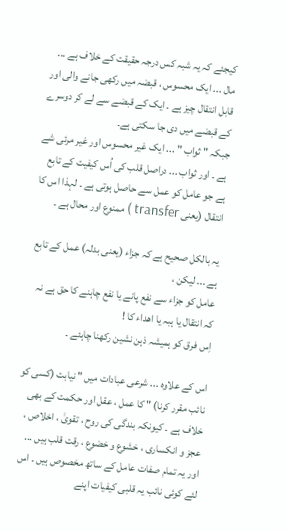کیجئے کہ یہ شبہ کس درجہ حقیقت کے خلاف ہے ...
مال ... ایک محسوس ، قبضہ میں رکھی جانے والی اور قابل انتقال چیز ہے ۔ ایک کے قبضے سے لے کر دوسرے کے قبضے میں دی جا سکتی ہے۔
جبکہ " ثواب " ... ایک غیر محسوس اور غیر مرئی شے ہے ۔ اور ثواب ... دراصل قلب کی اُس کیفیت کے تابع ہے جو عامل کو عمل سے حاصل ہوتی ہے ۔ لہذا اس کا انتقال (یعنی transfer ) ممنوع اور محال ہے ۔

یہ بالکل صحیح ہے کہ جزاء (یعنی بدلہ) عمل کے تابع ہے ... لیکن ،
عامل کو جزاء سے نفع پانے یا نفع چاہنے کا حق ہے نہ کہ انتقال یا ہبہ یا اھداء کا !
اِس فرق کو ہمیشہ ذہن نشین رکھنا چاہئے ۔

اس کے علاوہ ... شرعی عبادات میں " نیابت (کسی کو نائب مقرر کرنا) " کا عمل ، عقل اور حکمت کے بھی خلاف ہے ۔ کیونکہ بندگی کی روح ، تقویٰ ، اخلاص ، عجز و انکساری ، خشوع و خضوع ، رقت قلب ہیں ... اور یہ تمام صفات عامل کے ساتھ مخصوص ہیں ۔ اس لئے کوئی نائب یہ قلبی کیفیات اپنے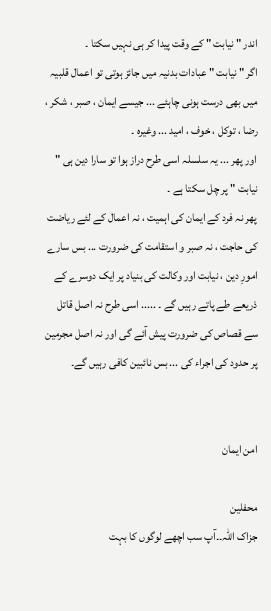اندر " نیابت " کے وقت پیدا کر ہی نہیں سکتا ۔
اگر " نیابت " عبادات بدنیہ میں جائز ہوتی تو اعمال قلبیہ میں بھی درست ہونی چاہئے ... جیسے ایمان ، صبر ، شکر ، رضا ، توکل ، خوف ، امید ... وغیرہ ۔
اور پھر ... یہ سلسلہ اسی طرح دراز ہوا تو سارا دین ہی " نیابت " پر چل سکتا ہے ۔
پھر نہ فرد کے ایمان کی اہمیت ، نہ اعمال کے لئے ریاضت کی حاجت ، نہ صبر و استقامت کی ضرورت ... بس سارے امورِ دین ، نیابت اور وکالت کی بنیاد پر ایک دوسرے کے ذریعے طے پاتے رہیں گے ۔ ..... اسی طرح نہ اصل قاتل سے قصاص کی ضرورت پیش آئے گی اور نہ اصل مجرمین پر حدود کی اجراء کی ... بس نائبین کافی رہیں گے۔


امن ایمان

محفلین
جزاک اللہ۔۔آپ سب اچھے لوگوں کا بہت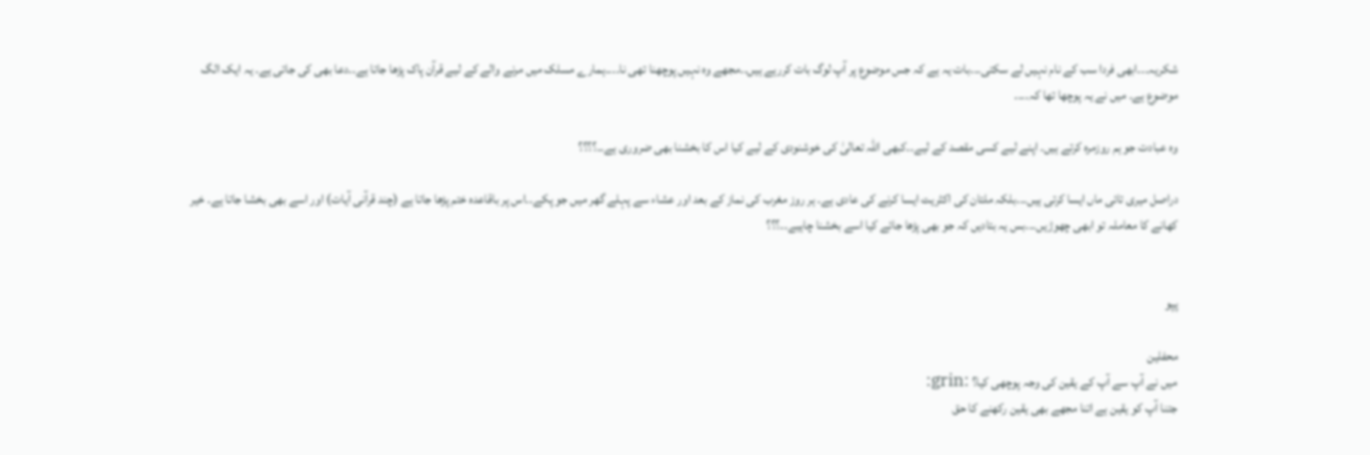شکریہ۔۔۔ابھی فردا سب کے نام نہیں لے سکتی۔۔۔بات یہ ہے کہ جس موضوع پر آپ لوگ بات کررہے ہیں۔۔مجھے وہ نہیں پوچھنا تھی نا۔۔۔۔ہمارے مسلک میں مرنے والے کے لیے قرآن پاک پڑھا جاتا ہے۔۔دعا بھی کی جاتی ہے۔ یہ ایک الگ موضوع ہے۔ میں نے یہ پوچھا تھا کہ۔۔۔۔

وہ عبادت جو ہم روزمرہ کرتے ہیں۔ اپنے لیے کسی مقصد کے لیے۔۔کبھی اللہ تعالیٰ کی خوشنودی کے لیے کیا اس کا بخشنا بھی ضروری ہے۔۔؟؟؟؟

دراصل میری تائی ماں ایسا کرتی ہیں۔۔۔بلکہ ملتان کی اکثریت ایسا کرنے کی عادی ہے۔ ہر روز مغرب کی نماز کے بعد اور عشاء سے پہلے گھر میں جو پکے۔۔اس پر باقاعدہ ختم پڑھا جاتا ہے (چند قرآنی آیات) اور اسے بھی بخشا جاتا ہے۔ خیر کھانے کا معاملہ تو ابھی چھوڑیں۔۔۔بس یہ بتادیں کہ جو بھی پڑھا جائے کیا اسے بخشنا چاہیے۔۔؟؟؟


پپو

محفلین
میں نے آپ سے آپ کے یقین کی وجہ پوچھی کیا؟ :grin:
جتنا آپ کو یقین ہے اتنا مجھے بھی یقین رکھنے کا حق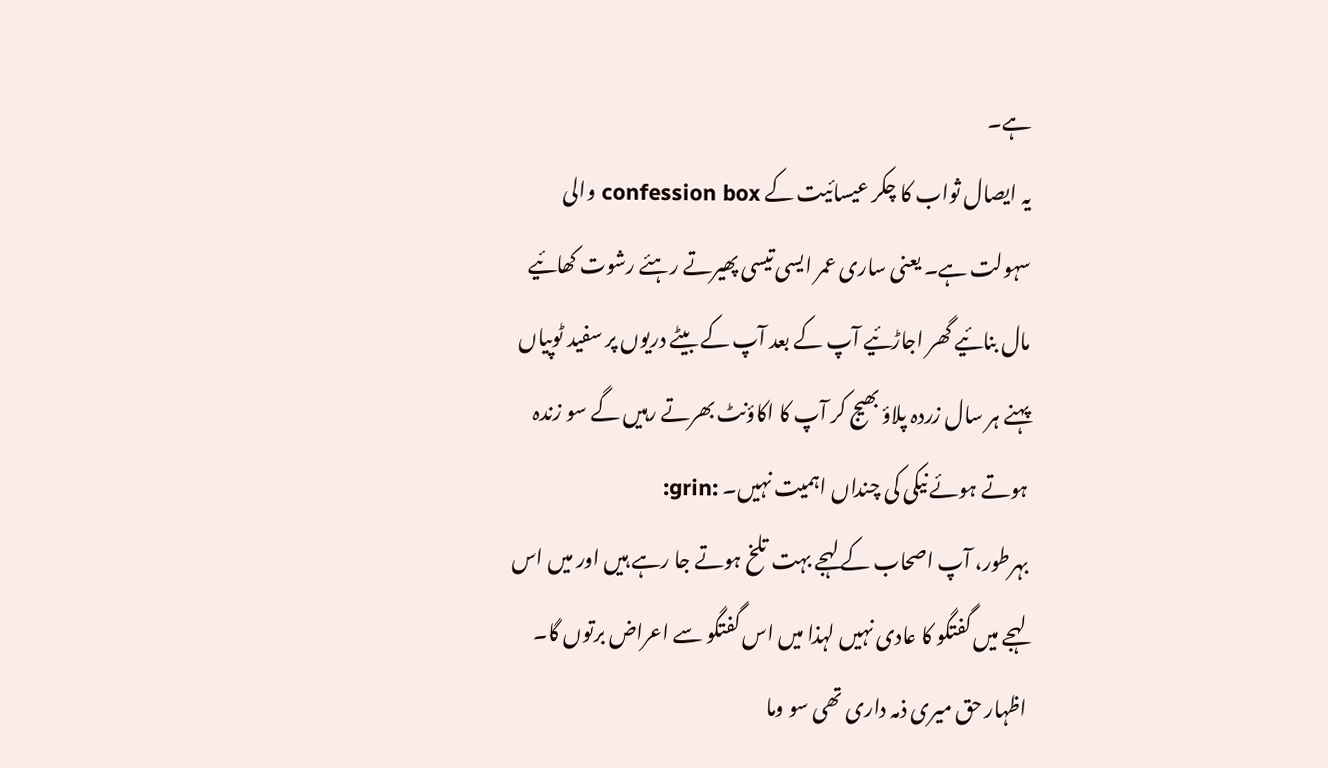ہے۔
یہ ایصال ثواب کا چکر عیسائیت کے confession box والی سہولت ہے۔ یعنی ساری عمر ایسی تیسی پھیرتے رہئے رشوت کھائیے مال بنائیے گھر اجاڑئیے آپ کے بعد آپ کے بیٹے دریوں پر سفید ٹوپیاں پہنے ہر سال زردہ پلاؤ بھیج کر آپ کا اکاؤنٹ بھرتے رہیں گے سو زندہ ہوتے ہوئے نیکی کی چنداں اہمیت نہیں۔ :grin:
بہرطور، آپ اصحاب کے لہجے بہت تلخ ہوتے جا رہے ہیں اور میں اس لہجے میں گفتگو کا عادی نہیں لہذا میں اس گفتگو سے اعراض برتوں گا۔ اظہار حق میری ذمہ داری تھی سو وما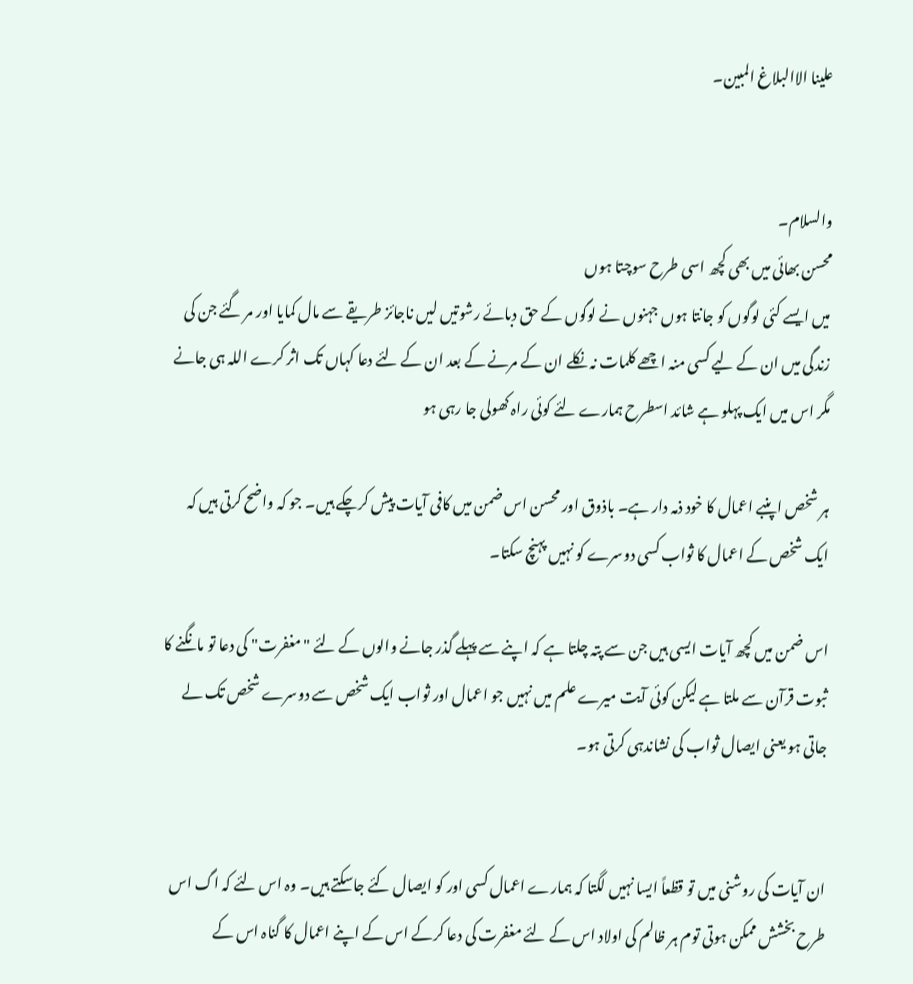علینا الاالبلاغ المبین۔


والسلام۔
محسن بھائی میں بھی کچھ اسی طرح سوچتا ہوں
میں ایسے کئی لوگوں کو جانتا ہوں جہنوں نے لوگوں کے حق دبائے رشوتیں لیں ناجائز طریقے سے مال کمایا اور مر گئے جن کی زندگی میں ان کے لیے کسی منہ اچھے کلمات نہ نکلے ان کے مرنے کے بعد ان کے لئے دعا کہاں تک اثر کرے اللہ ہی جانے مگر اس میں ایک پہلو ہے شائد اسطرح ہمارے لئے کوئی راہ کھولی جا رہی ہو

ہر شخص اپنبے اعمال کا خود ذمہ دار ہے۔ باذوق اور محسن اس ضمن میں کافی آیات پیش کرچکے ہیں۔ جو کہ واضح کرتی ہیں کہ ایک شخص کے اعمال کا ثواب کسی دوسرے کو نہیں پہنچ سکتا۔

اس ضمن میں کچھ آیات ایسی ہیں جن سے پتہ چلتا ہے کہ اپنے سے پہلے گذر جانے والوں کے لئے "مغفرت" کی دعا تو مانگنے کا ثبوت قرآن سے ملتا ہے لیکن کوئی آیت میرے علم میں نہیں جو اعمال اور ثواب ایک شخص سے دوسرے شخص تک لے جاتی ہو یعنی ایصال ثواب کی نشاندہی کرتی ہو۔


ان آیات کی روشنی میں تو قظعاً ایسا نہیں لگتا کہ ہمارے اعمال کسی اور کو ایصال کئے جاسکتے ہیں۔ وہ اس لئے کہ اگ اس طرح بخشش ممکن ہوتی توم ہر ظالم کی اولاد اس کے لئے مغفرت کی دعا کرکے اس کے اپنے اعمال کا گناہ اس کے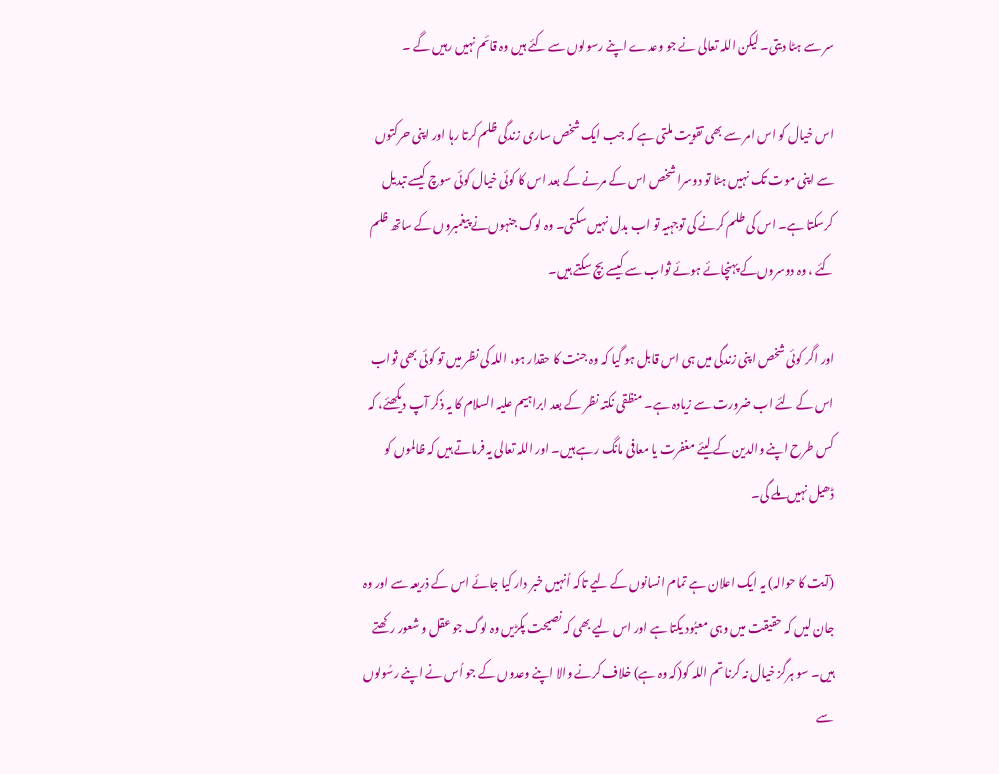سر سے ہٹا دیتی۔ لیکن اللہ تعالی نے جو وعدے اپنے رسولوں سے کئے ہیں وہ قائم نہیں رہیں گے ۔

اس خیال کو اس امر سے بھی تقویت ملتی ہے کہ جب ایک شخص ساری زندگی ظلم کرتا رہا اور اپنی حرکتوں سے اپنی موت تک نہیں ہٹا تو دوسرا شخص اس کے مرنے کے بعد اس کا کوئی خیال کوئی سوچ کیسے تبدیل کرسکتا ہے۔ اس کی طلم کرنے کی توجہیہ تو اب بدل نہیں سکتی۔ وہ لوگ جنہوں‌نے پیغمبروں‌ کے ساتھ ظلم کئے ، وہ دوسروں‌کے پہنچائے ہوئے ثواب سے کیسے بچ سکتے ہیں۔

اور اگر کوئی شخص اپنی زندگی میں ہی اس قابل ہو گیا کہ وہ جنت کا حقدار ہو، اللہ کی نظر میں تو کوئی بھی ثواب اس کے لئے اب ضرورت سے زیادہ ہے۔ منظقی نکتہ نظر کے بعد ابراہیم علیہ السلام کا یہ ذکر آپ دیکھئے، کہ کس طرح اپنے والدین کے لیئے مغفرت یا معافی مانگ رہے ہیں۔ اور اللہ تعالی یہ فرماتے ہیں کہ ظالموں کو ڈھیل نہیں‌ملے گی۔

(آیت کا حوالہ) یہ ایک اعلان ہے تمام انسانوں کے لیے تاکہ اُنہیں خبر دار کیا جائے اس کے ذریعہ سے اور وہ جان لیں کہ حقیقت میں وہی معبُود یکتا ہے اور اس لیے بھی کہ نصیحت پکڑیں وہ لوگ جو عقل و شعور رکھتے ہیں۔ سو ہرگز خیال نہ کرنا تم اللہ کو(کہ وہ ہے) خلاف کرنے والا اپنے وعدوں کے جو اُس نے اپنے رسُولوں سے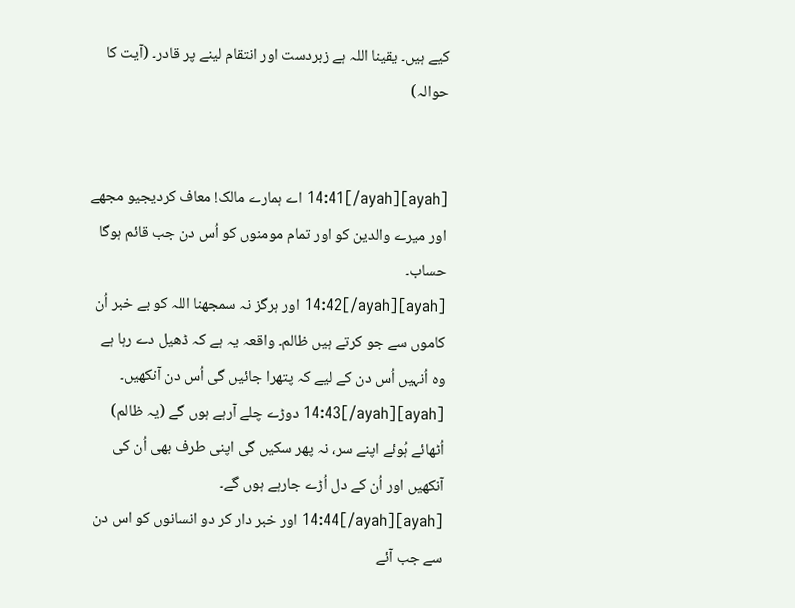کیے ہیں۔ یقینا اللہ ہے زبردست اور انتقام لینے پر قادر۔ (آیت کا حوالہ)


[ayah]14:41[/ayah] اے ہمارے مالک! معاف کردیجیو مجھے اور میرے والدین کو اور تمام مومنوں کو اُس دن جب قائم ہوگا حساب۔
[ayah]14:42[/ayah] اور ہرگز نہ سمجھنا اللہ کو بے خبر اُن کاموں سے جو کرتے ہیں ظالم۔ واقعہ یہ ہے کہ ڈھیل دے رہا ہے وہ اُنہیں اُس دن کے لیے کہ پتھرا جائیں گی اُس دن آنکھیں۔
[ayah]14:43[/ayah] دوڑے چلے آرہے ہوں گے (یہ ظالم) اُٹھائے ہُوئے اپنے سر، نہ پھر سکیں گی اپنی طرف بھی اُن کی آنکھیں اور اُن کے دل اُڑے جارہے ہوں گے۔
[ayah]14:44[/ayah] اور خبر دار کر دو انسانوں کو اس دن سے جب آئے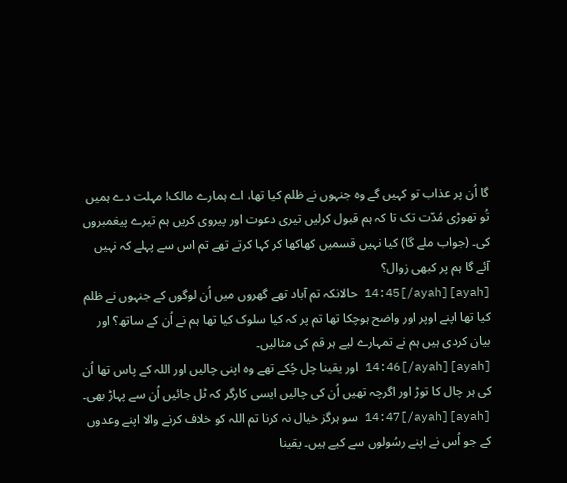گا اُن پر عذاب تو کہیں گے وہ جنہوں نے ظلم کیا تھا، اے ہمارے مالک! مہلت دے ہمیں تُو تھوڑی مُدّت تک تا کہ ہم قبول کرلیں تیری دعوت اور پیروی کریں ہم تیرے پیغمبروں کی۔ (جواب ملے گا) کیا نہیں قسمیں کھاکھا کر کہا کرتے تھے تم اس سے پہلے کہ نہیں آئے گا ہم پر کبھی زوال؟
[ayah]14:45[/ayah] حالانکہ تم آباد تھے گھروں میں اُن لوگوں کے جنہوں نے ظلم کیا تھا اپنے اوپر اور واضح ہوچکا تھا تم پر کہ کیا سلوک کیا تھا ہم نے اُن کے ساتھ؟ اور بیان کردی ہیں ہم نے تمہارے لیے ہر قم کی مثالیں۔
[ayah]14:46[/ayah] اور یقینا چل چُکے تھے وہ اپنی چالیں اور اللہ کے پاس تھا اُن کی ہر چال کا توڑ اور اگرچہ تھیں اُن کی چالیں ایسی کارگر کہ ٹل جائیں اُن سے پہاڑ بھی۔
[ayah]14:47[/ayah] سو ہرگز خیال نہ کرنا تم اللہ کو خلاف کرنے والا اپنے وعدوں کے جو اُس نے اپنے رسُولوں سے کیے ہیں۔ یقینا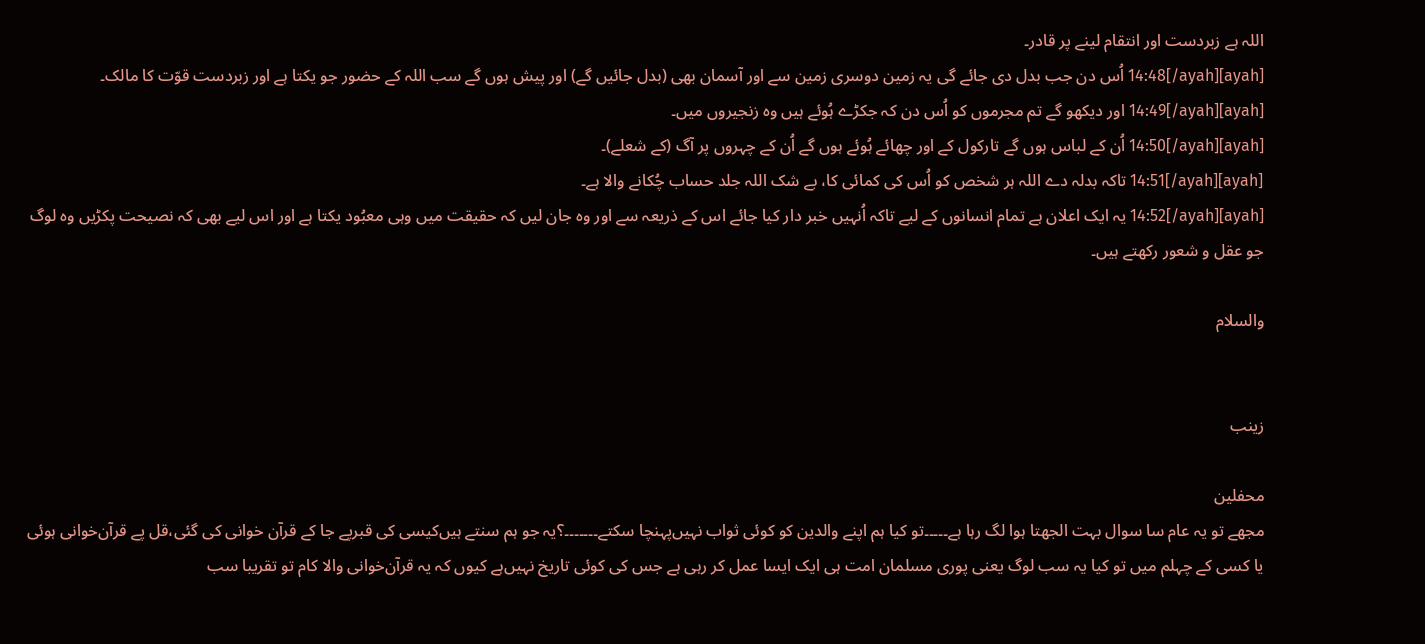اللہ ہے زبردست اور انتقام لینے پر قادر۔
[ayah]14:48[/ayah] اُس دن جب بدل دی جائے گی یہ زمین دوسری زمین سے اور آسمان بھی (بدل جائیں گے) اور پیش ہوں گے سب اللہ کے حضور جو یکتا ہے اور زبردست قوّت کا مالک۔
[ayah]14:49[/ayah] اور دیکھو گے تم مجرموں کو اُس دن کہ جکڑے ہُوئے ہیں وہ زنجیروں میں۔
[ayah]14:50[/ayah] اُن کے لباس ہوں گے تارکول کے اور چھائے ہُوئے ہوں گے اُن کے چہروں پر آگ (کے شعلے)۔
[ayah]14:51[/ayah] تاکہ بدلہ دے اللہ ہر شخص کو اُس کی کمائی کا، بے شک اللہ جلد حساب چُکانے والا ہے۔
[ayah]14:52[/ayah] یہ ایک اعلان ہے تمام انسانوں کے لیے تاکہ اُنہیں خبر دار کیا جائے اس کے ذریعہ سے اور وہ جان لیں کہ حقیقت میں وہی معبُود یکتا ہے اور اس لیے بھی کہ نصیحت پکڑیں وہ لوگ جو عقل و شعور رکھتے ہیں۔

والسلام


زینب

محفلین
مجھے تو یہ عام سا سوال بہت الجھتا ہوا لگ رہا ہے۔۔۔۔۔تو کیا ہم اپنے والدین کو کوئی ثواب نہیں‌پہنچا سکتے۔۔۔۔۔۔۔؟یہ جو ہم سنتے ہیں‌کیسی کی قبرپے جا کے قرآن خوانی کی گئی،قل پے قرآن‌خوانی ہوئی یا کسی کے چہلم میں تو کیا یہ سب لوگ یعنی پوری مسلمان امت ہی ایک ایسا عمل کر رہی ہے جس کی کوئی تاریخ نہیں‌ہے کیوں کہ یہ قرآن‌خوانی والا کام تو تقریبا سب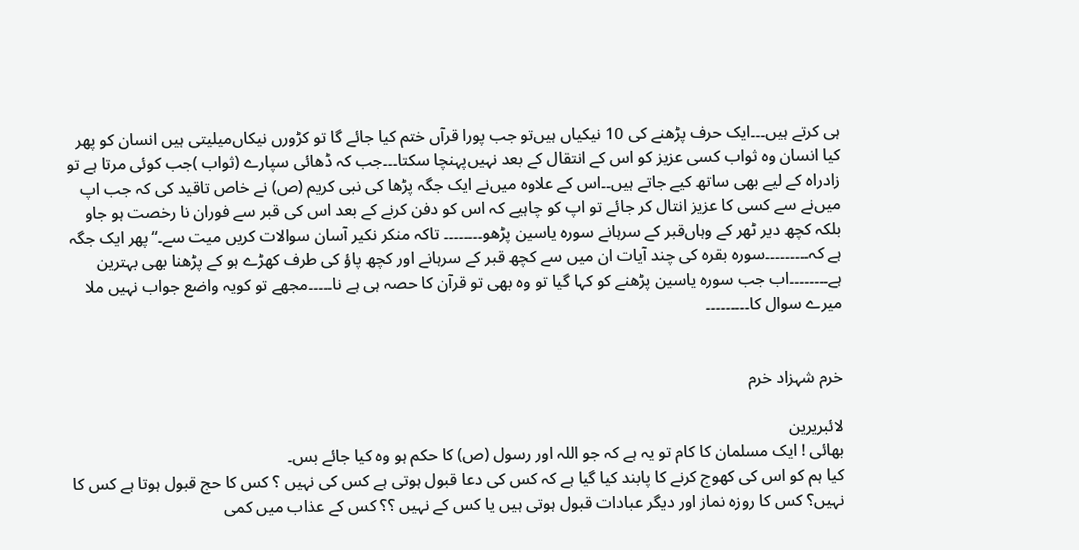ہی کرتے ہیں۔۔۔ایک حرف پڑھنے کی 10 نیکیاں ہیں‌تو جب پورا قرآں ختم کیا جائے گا تو کڑورں نیکاں‌میلیتی ہیں انسان کو پھر کیا انسان وہ ثواب کسی عزیز کو اس کے انتقال کے بعد نہیں‌پہنچا سکتا۔۔۔جب کہ ڈھائی سپارے (ثواب )جب کوئی مرتا ہے تو زادراہ کے لیے بھی ساتھ کیے جاتے ہیں۔۔اس کے علاوہ میں‌نے ایک جگہ پڑھا کی نبی کریم (ص) نے خاص تاقید کی کہ جب اپ میں‌نے سے کسی کا عزیز انتال کر جائے تو اپ کو چاہیے کہ اس کو دفن کرنے کے بعد اس کی قبر سے فوران نا رخصت ہو جاو بلکہ کچھ دیر ٹھر کے وہاں‌قبر کے سرہانے سورہ یاسین پڑھو۔۔۔۔۔۔۔۔ تاکہ منکر نکیر آسان سوالات کریں میت سے۔“پھر ایک جگہ ہے کہ۔۔۔۔۔۔۔۔۔سورہ بقرہ کی چند آیات ان میں سے کچھ قبر کے سرہانے اور کچھ پاؤ کی طرف کھڑے ہو کے پڑھنا بھی بہترین ہے۔۔۔۔۔۔۔۔اب جب سورہ یاسین پڑھنے کو کہا گیا تو وہ بھی تو قرآن کا حصہ ہی ہے نا۔۔۔۔۔مجھے تو کویہ واضع جواب نہیں ملا میرے سوال کا۔۔۔۔۔۔۔۔۔


خرم شہزاد خرم

لائبریرین
بھائی ! ایک مسلمان کا کام تو یہ ہے کہ جو اللہ اور رسول (ص) کا حکم ہو وہ کیا جائے بس۔
کیا ہم کو اس کی کھوج کرنے کا پابند کیا گیا ہے کہ کس کی دعا قبول ہوتی ہے کس کی نہیں ؟ کس کا حج قبول ہوتا ہے کس کا نہیں؟ کس کا روزہ نماز اور دیگر عبادات قبول ہوتی ہیں یا کس کے نہیں ؟؟ کس کے عذاب میں‌ کمی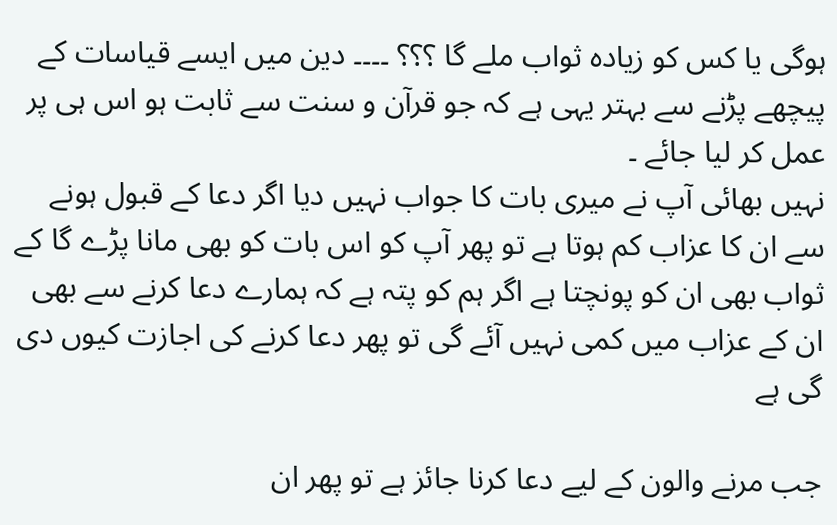ہوگی یا کس کو زیادہ ثواب ملے گا ؟؟؟ ۔۔۔۔ دین میں ایسے قیاسات کے پیچھے پڑنے سے بہتر یہی ہے کہ جو قرآن و سنت سے ثابت ہو اس ہی پر عمل کر لیا جائے ۔
نہیں بھائی آپ نے میری بات کا جواب نہیں دیا اگر دعا کے قبول ہونے سے ان کا عزاب کم ہوتا ہے تو پھر آپ کو اس بات کو بھی مانا پڑے گا کے ثواب بھی ان کو پونچتا ہے اگر ہم کو پتہ ہے کہ ہمارے دعا کرنے سے بھی ان کے عزاب میں کمی نہیں آئے گی تو پھر دعا کرنے کی اجازت کیوں دی گی ہے

جب مرنے والون کے لیے دعا کرنا جائز ہے تو پھر ان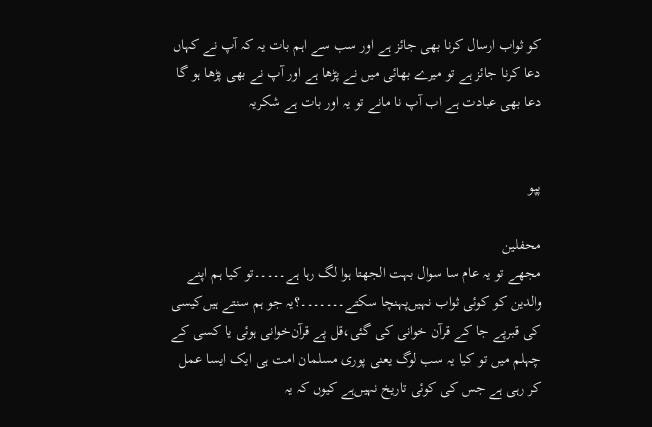کو ثواب ارسال کرنا بھی جائز ہے اور سب سے اہم بات یہ کہ آپ نے کہاں دعا کرنا جائز ہے تو میرے بھائی میں نے پڑھا ہے اور آپ نے بھی پڑھا ہو گا دعا بھی عبادت ہے اب آپ نا مانے تو یہ اور بات ہے شکریہ


پپو

محفلین
مجھے تو یہ عام سا سوال بہت الجھتا ہوا لگ رہا ہے۔۔۔۔۔تو کیا ہم اپنے والدین کو کوئی ثواب نہیں‌پہنچا سکتے۔۔۔۔۔۔۔؟یہ جو ہم سنتے ہیں‌کیسی کی قبرپے جا کے قرآن خوانی کی گئی،قل پے قرآن‌خوانی ہوئی یا کسی کے چہلم میں تو کیا یہ سب لوگ یعنی پوری مسلمان امت ہی ایک ایسا عمل کر رہی ہے جس کی کوئی تاریخ نہیں‌ہے کیوں کہ یہ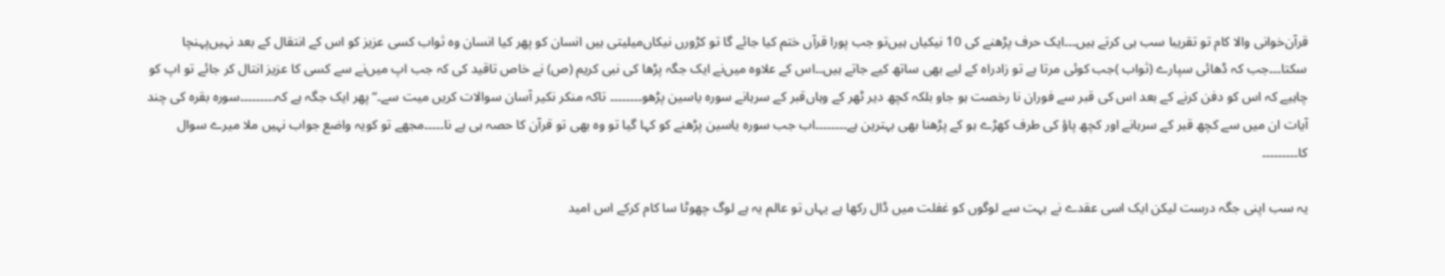قرآن‌خوانی والا کام تو تقریبا سب ہی کرتے ہیں۔۔۔ایک حرف پڑھنے کی 10 نیکیاں ہیں‌تو جب پورا قرآں ختم کیا جائے گا تو کڑورں نیکاں‌میلیتی ہیں انسان کو پھر کیا انسان وہ ثواب کسی عزیز کو اس کے انتقال کے بعد نہیں‌پہنچا سکتا۔۔۔جب کہ ڈھائی سپارے (ثواب )جب کوئی مرتا ہے تو زادراہ کے لیے بھی ساتھ کیے جاتے ہیں۔۔اس کے علاوہ میں‌نے ایک جگہ پڑھا کی نبی کریم (ص) نے خاص تاقید کی کہ جب اپ میں‌نے سے کسی کا عزیز انتال کر جائے تو اپ کو چاہیے کہ اس کو دفن کرنے کے بعد اس کی قبر سے فوران نا رخصت ہو جاو بلکہ کچھ دیر ٹھر کے وہاں‌قبر کے سرہانے سورہ یاسین پڑھو۔۔۔۔۔۔۔۔ تاکہ منکر نکیر آسان سوالات کریں میت سے۔“پھر ایک جگہ ہے کہ۔۔۔۔۔۔۔۔۔سورہ بقرہ کی چند آیات ان میں سے کچھ قبر کے سرہانے اور کچھ پاؤ کی طرف کھڑے ہو کے پڑھنا بھی بہترین ہے۔۔۔۔۔۔۔۔اب جب سورہ یاسین پڑھنے کو کہا گیا تو وہ بھی تو قرآن کا حصہ ہی ہے نا۔۔۔۔۔مجھے تو کویہ واضع جواب نہیں ملا میرے سوال کا۔۔۔۔۔۔۔۔۔

یہ سب اپنی جگہ درست لیکن ایک اسی عقدے نے بہت سے لوگوں کو غفلت میں ڈال رکھا ہے یہاں تو عالم یہ ہے لوگ چھوٹا سا کام کرکے اس امید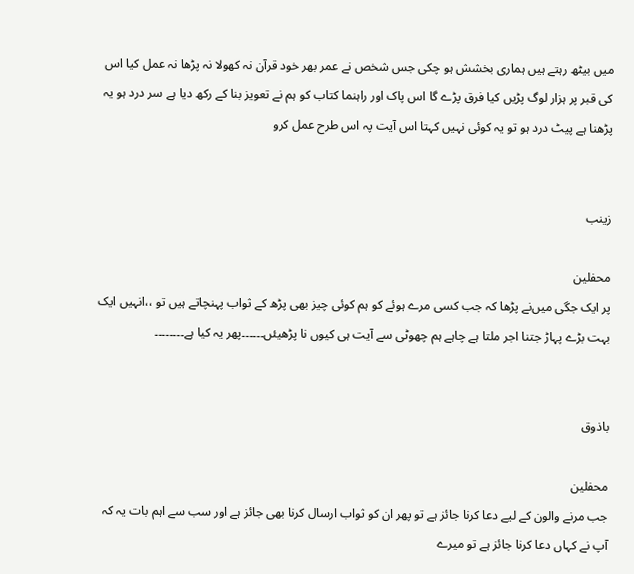میں بیٹھ رہتے ہیں ہماری بخشش ہو چکی جس شخص نے عمر بھر خود قرآن نہ کھولا نہ پڑھا نہ عمل کیا اس کی قبر پر ہزار لوگ پڑیں کیا فرق پڑے گا اس پاک اور راہنما کتاب کو ہم نے تعویز بنا کے رکھ دیا ہے سر درد ہو یہ پڑھنا ہے پیٹ درد ہو تو یہ کوئی نہیں کہتا اس آیت پہ اس طرح عمل کرو


زینب

محفلین
پر ایک جگی میں‌نے پڑھا کہ جب کسی مرے ہوئے کو ہم کوئی چیز بھی پڑھ کے ثواب پہنچاتے ہیں تو ،،انہیں ایک بہت بڑے پہاڑ جتنا اجر ملتا ہے چاہے ہم چھوٹی سے آیت ہی کیوں نا پڑھیئں۔۔۔۔۔۔پھر یہ کیا ہے۔۔۔۔۔۔۔۔


باذوق

محفلین
جب مرنے والون کے لیے دعا کرنا جائز ہے تو پھر ان کو ثواب ارسال کرنا بھی جائز ہے اور سب سے اہم بات یہ کہ آپ نے کہاں دعا کرنا جائز ہے تو میرے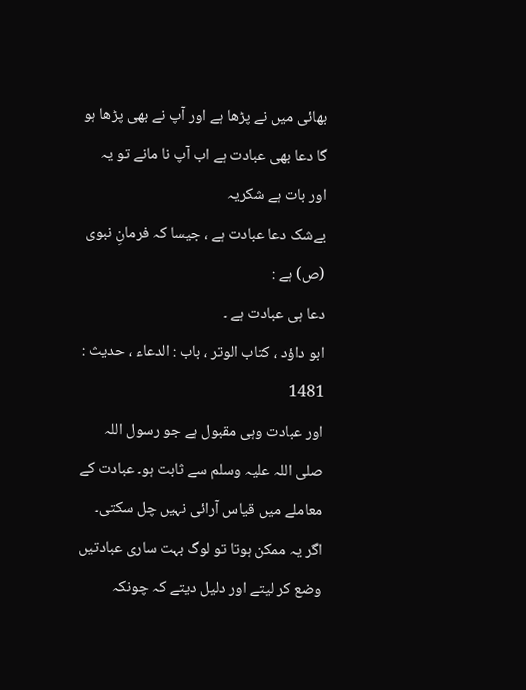بھائی میں نے پڑھا ہے اور آپ نے بھی پڑھا ہو گا دعا بھی عبادت ہے اب آپ نا مانے تو یہ اور بات ہے شکریہ
بےشک دعا عبادت ہے ، جیسا کہ فرمانِ نبوی (ص) ہے :
دعا ہی عبادت ہے ۔
ابو داؤد ، كتاب الوتر ، باب : الدعاء ، حدیث : 1481
اور عبادت وہی مقبول ہے جو رسول اللہ صلی اللہ علیہ وسلم سے ثابت ہو۔ عبادت کے معاملے میں قیاس آرائی نہیں چل سکتی۔ اگر یہ ممکن ہوتا تو لوگ بہت ساری عبادتیں وضع کر لیتے اور دلیل دیتے کہ چونکہ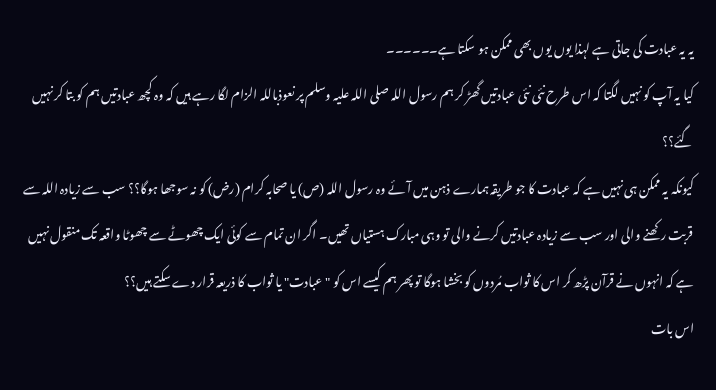یہ یہ عبادت کی جاتی ہے لہذا یوں یوں بھی ممکن ہو سکتا ہے۔۔۔۔۔۔
کیا یہ آپ کو نہیں لگتا کہ اس طرح نئی نئی عبادتیں گھڑ کر ہم رسول اللہ صلی اللہ علیہ وسلم پر نعوذباللہ الزام لگا رہے ہیں کہ وہ کچھ عبادتیں ہم کو بتا کر نہیں گئے؟؟
کیونکہ یہ ممکن ہی نہیں ہے کہ عبادت کا جو طریقہ ہمارے ذہن میں آئے وہ رسول اللہ (ص) یا صحابہ کرام (رض) کو نہ سوجھا ہوگا؟؟ سب سے زیادہ اللہ سے قربت رکھنے والی اور سب سے زیادہ عبادتیں کرنے والی تو وہی مبارک ہستیاں تھیں۔ اگر ان تمام سے کوئی ایک چھوٹے سے چھوٹا واقعہ تک منقول نہیں ہے کہ انہوں نے قرآن پڑھ کر اس کا ثواب مُردوں کو بخشا ہوگا تو پھر ہم کیسے اس کو "عبادت" یا ثواب کا ذریعہ قرار دے سکتے ہیں؟؟
اس بات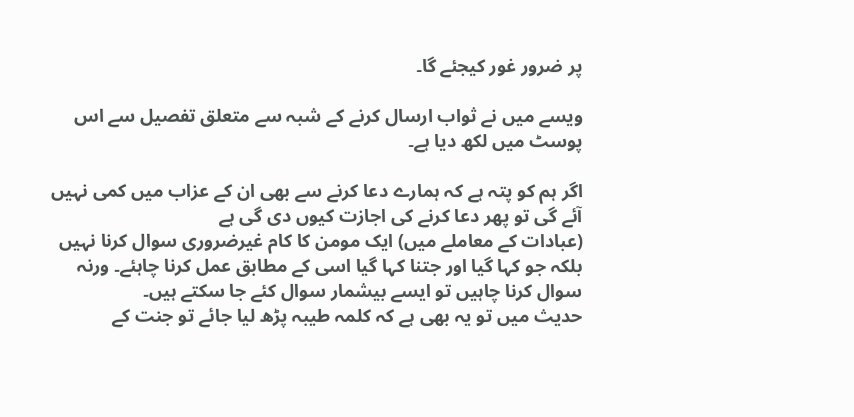پر ضرور غور کیجئے گا۔

ویسے میں نے ثواب ارسال کرنے کے شبہ سے متعلق تفصیل سے اس پوسٹ میں لکھ دیا ہے۔

اگر ہم کو پتہ ہے کہ ہمارے دعا کرنے سے بھی ان کے عزاب میں کمی نہیں آئے گی تو پھر دعا کرنے کی اجازت کیوں دی گی ہے
(عبادات کے معاملے میں) ایک مومن کا کام غیرضروری سوال کرنا نہیں بلکہ جو کہا گیا اور جتنا کہا گیا اسی کے مطابق عمل کرنا چاہئے۔ ورنہ سوال کرنا چاہیں تو ایسے بیشمار سوال کئے جا سکتے ہیں۔
حدیث میں تو یہ بھی ہے کہ کلمہ طیبہ پڑھ لیا جائے تو جنت کے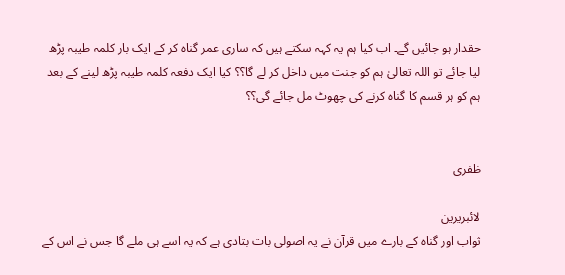حقدار ہو جائیں گے۔ اب کیا ہم یہ کہہ سکتے ہیں کہ ساری عمر گناہ کر کے ایک بار کلمہ طیبہ پڑھ لیا جائے تو اللہ تعالیٰ ہم کو جنت میں داخل کر لے گا؟؟ کیا ایک دفعہ کلمہ طیبہ پڑھ لینے کے بعد ہم کو ہر قسم کا گناہ کرنے کی چھوٹ مل جائے گی؟؟


ظفری

لائبریرین
ثواب اور گناہ کے بارے میں قرآن نے یہ اصولی بات بتادی ہے کہ یہ اسے ہی ملے گا جس نے اس کے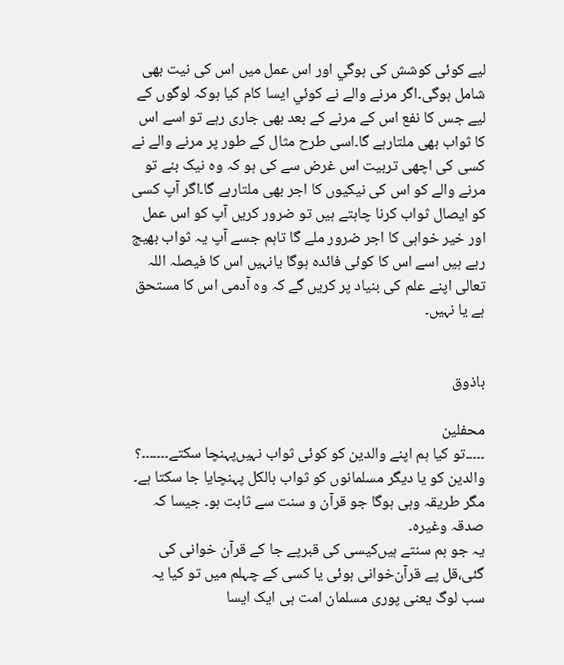لیے کوئی کوشش کی ہوگي اور اس عمل میں اس کی نیت بھی شامل ہوگی۔اگر مرنے والے نے کوئي ایسا کام کیا ہوکہ لوگوں کے لیے جس کا نفع اس کے مرنے کے بعد بھی جاری رہے تو اسے اس کا ثواب بھی ملتارہے گا۔اسی طرح مثال کے طور پر مرنے والے نے کسی کی اچھی تربیت اس غرض سے کی ہو کہ وہ نیک بنے تو مرنے والے کو اس کی نیکیوں کا اجر بھی ملتارہے گا۔اگر آپ کسی کو ایصال ثواب کرنا چاہتے ہیں تو ضرور کریں آپ کو اس عمل اور خیر خواہی کا اجر ضرور ملے گا تاہم جسے آپ یہ ثواب بھیج رہے ہیں اسے اس کا کوئی فائدہ ہوگا یانہیں اس کا فیصلہ اللہ تعالی اپنے علم کی بنیاد پر کریں گے کہ وہ آدمی اس کا مستحق ہے یا نہیں۔


باذوق

محفلین
۔۔۔۔۔تو کیا ہم اپنے والدین کو کوئی ثواب نہیں‌پہنچا سکتے۔۔۔۔۔۔۔؟
والدین کو یا دیگر مسلمانوں کو ثواب بالکل پہنچایا جا سکتا ہے۔ مگر طریقہ وہی ہوگا جو قرآن و سنت سے ثابت ہو۔ جیسا کہ صدقہ وغیرہ۔
یہ جو ہم سنتے ہیں‌کیسی کی قبرپے جا کے قرآن خوانی کی گئی،قل پے قرآن‌خوانی ہوئی یا کسی کے چہلم میں تو کیا یہ سب لوگ یعنی پوری مسلمان امت ہی ایک ایسا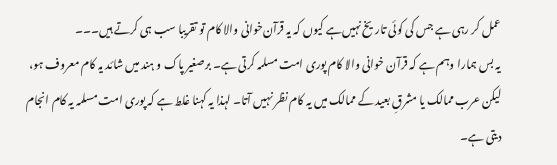عمل کر رہی ہے جس کی کوئی تاریخ نہیں‌ہے کیوں کہ یہ قرآن‌خوانی والا کام تو تقریبا سب ہی کرتے ہیں۔۔۔
یہ بس ہمارا وہم ہے کہ قرآن خوانی والا کام پوری امت مسلمہ کرتی ہے۔ برصغیر پاک و ہند میں شائد یہ کام معروف ہو، لیکن عرب ممالک یا مشرقِ بعید کے ممالک میں یہ کام نظر نہیں آتا۔ لہذا یہ کہنا غلط ہے کہ پوری امت مسلمہ یہ کام انجام دیتی ہے۔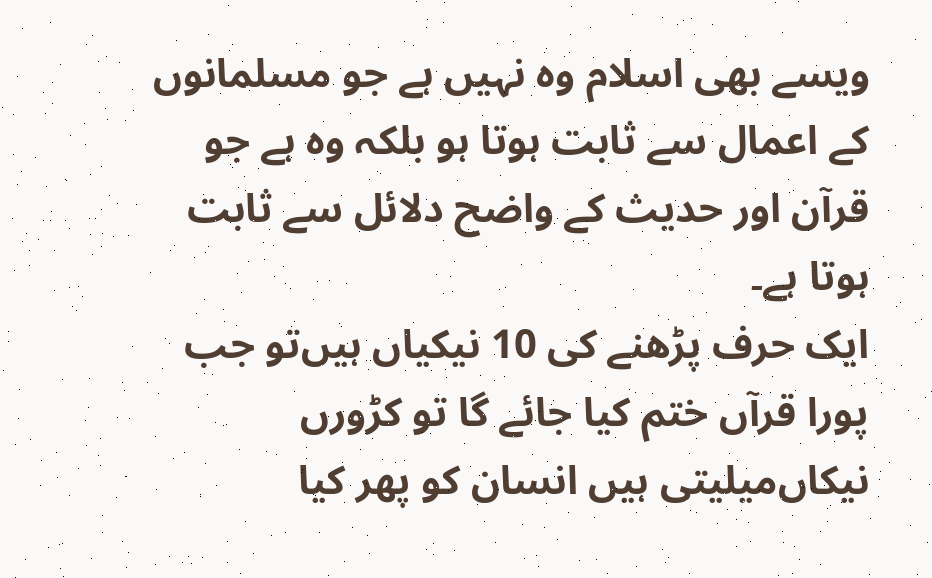ویسے بھی اسلام وہ نہیں ہے جو مسلمانوں کے اعمال سے ثابت ہوتا ہو بلکہ وہ ہے جو قرآن اور حدیث کے واضح دلائل سے ثابت ہوتا ہے۔
ایک حرف پڑھنے کی 10 نیکیاں ہیں‌تو جب پورا قرآں ختم کیا جائے گا تو کڑورں نیکاں‌میلیتی ہیں انسان کو پھر کیا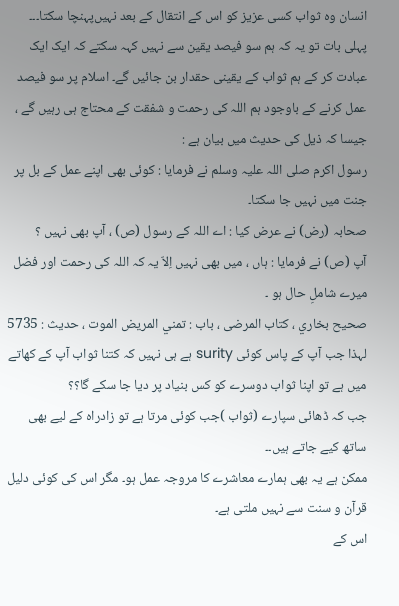انسان وہ ثواب کسی عزیز کو اس کے انتقال کے بعد نہیں‌پہنچا سکتا۔۔۔
پہلی بات تو یہ کہ ہم سو فیصد یقین سے نہیں کہہ سکتے کہ ایک ایک عبادت کر کے ہم ثواب کے یقینی حقدار بن جائیں گے۔ اسلام پر سو فیصد عمل کرنے کے باوجود ہم اللہ کی رحمت و شفقت کے محتاج ہی رہیں گے ، جیسا کہ ذیل کی حدیث میں بیان ہے :
رسول اکرم صلی اللہ علیہ وسلم نے فرمایا : کوئی بھی اپنے عمل کے بل پر جنت میں نہیں جا سکتا۔
صحابہ (رض) نے عرض کیا : اے اللہ کے رسول (ص) ، آپ بھی نہیں ؟
آپ (ص) نے فرمایا : ہاں ، میں بھی نہیں اِلاّ یہ کہ اللہ کی رحمت اور فضل میرے شاملِ حال ہو ۔
صحيح بخاري ، كتاب المرضى ، باب : تمني المريض الموت ، حدیث : 5735
لہذا جب آپ کے پاس کوئی surity ہے ہی نہیں کہ کتنا ثواب آپ کے کھاتے میں ہے تو اپنا ثواب دوسرے کو کس بنیاد پر دیا جا سکے گا؟؟
جب کہ ڈھائی سپارے (ثواب )جب کوئی مرتا ہے تو زادراہ کے لیے بھی ساتھ کیے جاتے ہیں۔۔
ممکن ہے یہ بھی ہمارے معاشرے کا مروجہ عمل ہو۔ مگر اس کی کوئی دلیل قرآن و سنت سے نہیں ملتی ہے۔
اس کے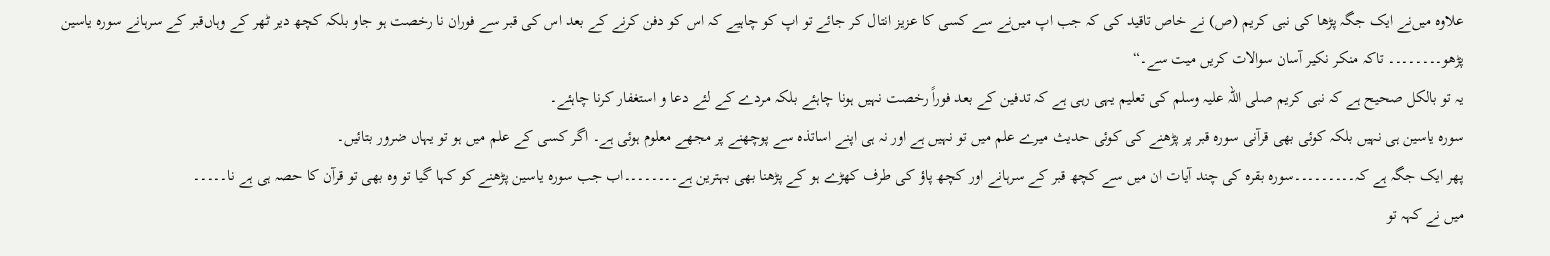علاوہ میں‌نے ایک جگہ پڑھا کی نبی کریم (ص) نے خاص تاقید کی کہ جب اپ میں‌نے سے کسی کا عزیز انتال کر جائے تو اپ کو چاہیے کہ اس کو دفن کرنے کے بعد اس کی قبر سے فوران نا رخصت ہو جاو بلکہ کچھ دیر ٹھر کے وہاں‌قبر کے سرہانے سورہ یاسین پڑھو۔۔۔۔۔۔۔۔ تاکہ منکر نکیر آسان سوالات کریں میت سے۔“
یہ تو بالکل صحیح ہے کہ نبی کریم صلی اللہ علیہ وسلم کی تعلیم یہی رہی ہے کہ تدفین کے بعد فوراً رخصت نہیں ہونا چاہئے بلکہ مردے کے لئے دعا و استغفار کرنا چاہئے۔
سورہ یاسین ہی نہیں بلکہ کوئی بھی قرآنی سورہ قبر پر پڑھنے کی کوئی حدیث میرے علم میں تو نہیں ہے اور نہ ہی اپنے اساتذہ سے پوچھنے پر مجھے معلوم ہوئی ہے۔ اگر کسی کے علم میں ہو تو یہاں ضرور بتائیں۔
پھر ایک جگہ ہے کہ۔۔۔۔۔۔۔۔۔سورہ بقرہ کی چند آیات ان میں سے کچھ قبر کے سرہانے اور کچھ پاؤ کی طرف کھڑے ہو کے پڑھنا بھی بہترین ہے۔۔۔۔۔۔۔۔اب جب سورہ یاسین پڑھنے کو کہا گیا تو وہ بھی تو قرآن کا حصہ ہی ہے نا۔۔۔۔۔
میں نے کہہ تو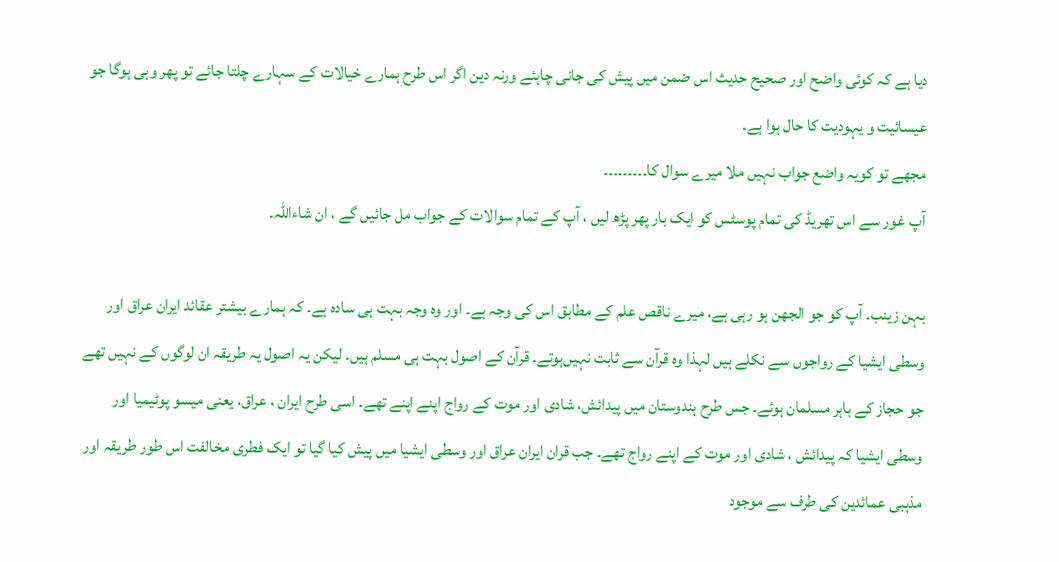دیا ہے کہ کوئی واضح اور صحیح حدیث اس ضمن میں پیش کی جانی چاہئے ورنہ دین اگر اس طرح ہمارے خیالات کے سہارے چلتا جائے تو پھر وہی ہوگا جو عیسائیت و یہودیت کا حال ہوا ہے۔
مجھے تو کویہ واضع جواب نہیں ملا میرے سوال کا۔۔۔۔۔۔۔۔۔
آپ غور سے اس تھریڈ کی تمام پوسٹس کو ایک بار پھر پڑھ لیں ، آپ کے تمام سوالات کے جواب مل جائیں گے ، ان شاءاللہ۔

بہن زینب۔ آپ کو جو الجھن ہو رہی ہے، میرے ناقص علم کے مطابق اس کی وجہ ہے۔ اور وہ وجہ بہت ہی سادہ ہے۔ کہ ہمارے بیشتر عقائد ایران عراق اور وسطی ایشیا کے رواجوں سے نکلے ہیں لہذا وہ قرآن سے ثابت نہیں‌ہوتے۔ قرآن کے اصول بہت ہی مسلم ہیں۔ لیکن یہ اصول یہ طریقہ ان لوگوں کے نہیں تھے جو حجاز کے باہر مسلمان ہوئے۔ جس طرح ہندوستان میں پیدائش، شادی اور موت کے رواج اپنے اپنے تھے۔ اسی طرح ایران ، عراق، یعنی میسو پوٹیمیا اور وسطی ایشیا کہ پیدائش ، شادی اور موت کے اپنے رواج تھے۔ جب قران ایران عراق اور وسطی ایشیا میں پیش کیا گیا تو ایک فطری مخالفت اس طور طریقہ اور مذہبی عمائدین کی طرف سے موجود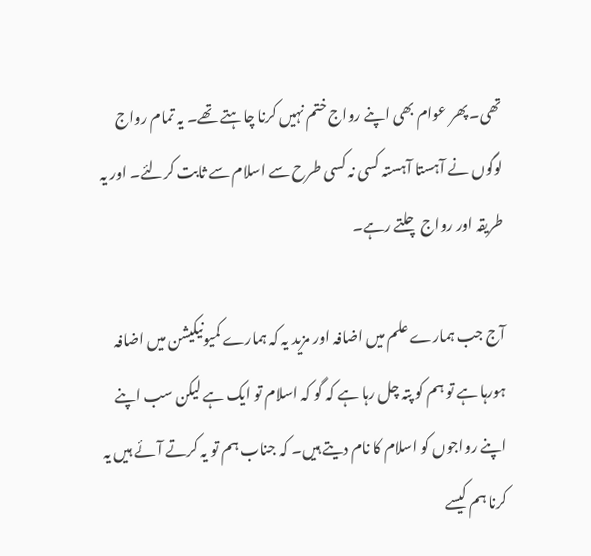تھی۔ پھر عوام بھی اپنے رواج ختم نہیں کرنا چاہتے تھے۔ یہ تمام رواج لوگوں نے آہستا آہستہ کسی نہ کسی طرح سے اسلام سے ثابت کرلئے۔ اور یہ طریقہ اور رواج چلتے رہے۔

آج جب ہمارے علم میں اضافہ اور مزید یہ کہ ہمارے کمیونیکیشن میں اضافہ ہورہا ہے تو ہم کو پتہ چل رہا ہے کہ گو کہ اسلام تو ایک ہے لیکن سب اپنے اپنے رواجوں کو اسلام کا نام دیتے ہیں۔ کہ جناب ہم تو یہ کرتے آئے ہیں یہ کرنا ہم کیسے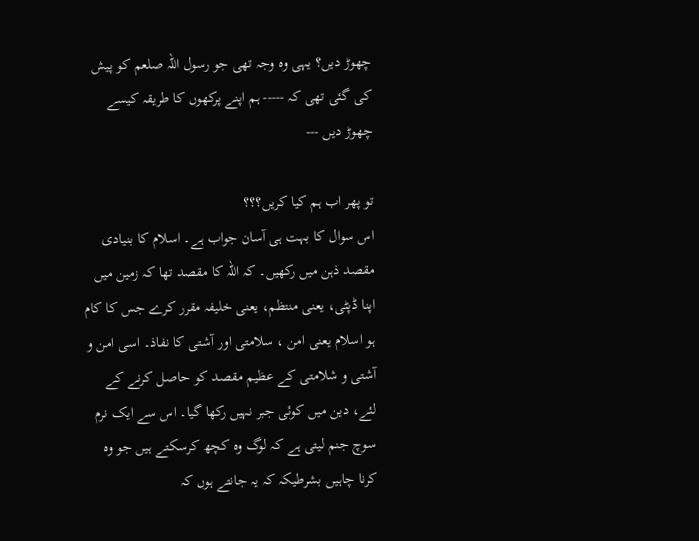چھوڑ دیں؟ یہی وہ وجہ تھی جو رسول اللہ صلعم کو پیش کی گئی تھی کہ ----- ہم اپنے پرکھوں کا طریقہ کیسے چھوڑ دیں ---

تو پھر اب ہم کیا کریں؟؟؟
اس سوال کا بہت ہی آسان جواب ہے۔ اسلام کا بنیادی مقصد ذہن میں رکھیں۔ کہ اللہ کا مقصد تھا کہ زمین میں اپنا ڈپٹی، یعنی منتظم، یعنی خلیفہ مقرر کرے جس کا کام ہو اسلام یعنی امن ، سلامتی اور آشتی کا نفاذ۔ اسی امن و آشتی و شلامتی کے عظیم مقصد کو حاصل کرنے کے لئے، دین میں کوئی جبر نہیں رکھا گیا۔ اس سے ایک نرم سوچ جنم لیتی ہے کہ لوگ وہ کچھ کرسکتے ہیں جو وہ کرنا چاہیں بشرطیکہ کہ یہ جانتے ہوں کہ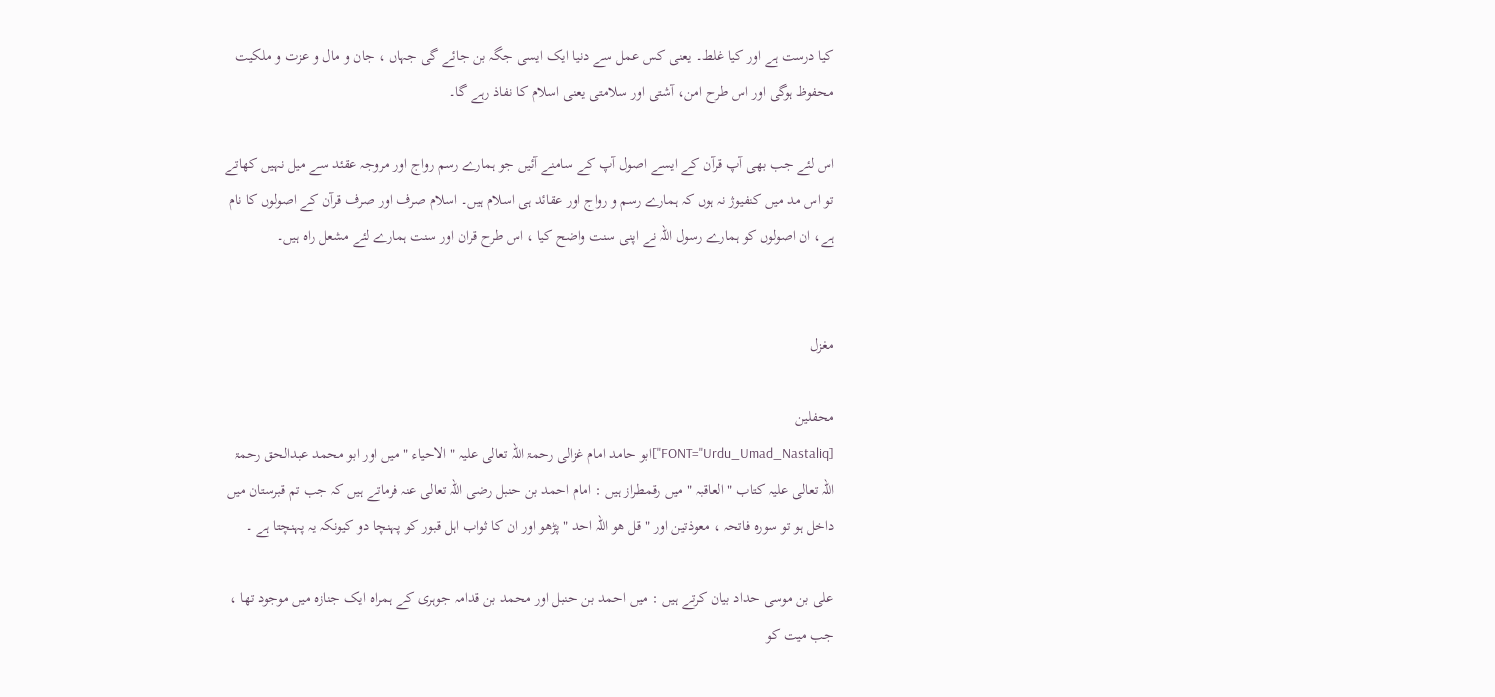کیا درست ہے اور کیا غلط۔ یعنی کس عمل سے دنیا ایک ایسی جگہ بن جائے گی جہاں ، جان و مال و عزت و ملکیت محفوظ ہوگی اور اس طرح امن، آشتی اور سلامتی یعنی اسلام کا نفاذ رہے گا۔

اس لئے جب بھی آپ قرآن کے ایسے اصول آپ کے سامنے آئیں جو ہمارے رسم رواج اور مروجہ عقئد سے میل نہیں کھاتے تو اس مد میں کنفیوژ نہ ہوں کہ ہمارے رسم و رواج اور عقائد ہی اسلام ہیں۔ اسلام صرف اور صرف قرآن کے اصولوں کا نام ہے، ان اصولوں کو ہمارے رسول اللہ نے اپنی سنت واضح کیا ، اس طرح قران اور سنت ہمارے لئے مشعل راہ ہیں۔


مغزل

محفلین
[FONT="Urdu_Umad_Nastaliq"]ابو حامد امام غزالی رحمۃ اللہ تعالی علیہ " الاحیاء " میں اور ابو محمد عبدالحق رحمۃ اللہ تعالی علیہ کتاب " العاقبہ " میں رقمطراز ہیں : امام احمد بن حنبل رضی اللہ تعالی عنہ فرماتے ہیں کہ جب تم قبرستان میں داخل ہو تو سورہ فاتحہ ، معوذتین اور " قل ھو اللہ احد " پڑھو اور ان کا ثواب اہل قبور کو پہنچا دو کیونکہ یہ پہنچتا ہے ۔

علی بن موسی حداد بیان کرتے ہیں : میں احمد بن حنبل اور محمد بن قدامہ جوہری کے ہمراہ ایک جنازہ میں موجود تھا ، جب میت کو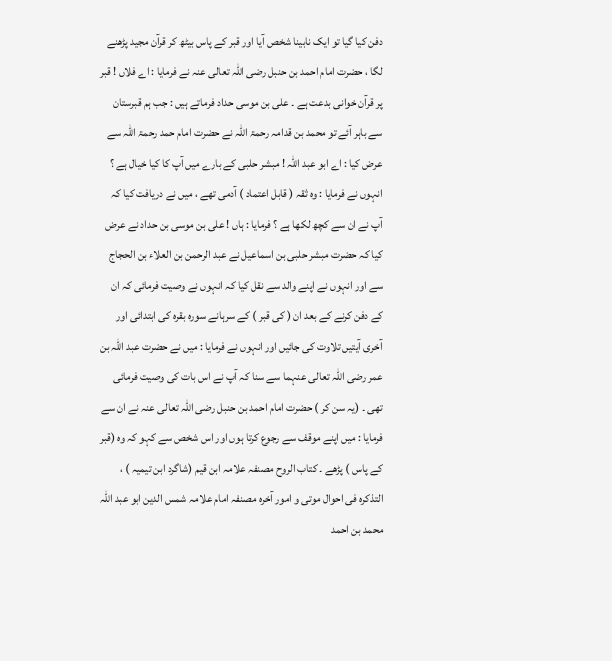دفن کیا گیا تو ایک نابینا شخص آیا اور قبر کے پاس بیٹھ کر قرآن مجید پڑھنے لگا ، حضرت امام احمد بن حنبل رضی اللہ تعالی عنہ نے فرمایا : اے فلاں ! قبر پر قرآن خوانی بدعت ہے ۔ علی بن موسی حداد فرماتے ہیں : جب ہم قبرستان سے باہر آئے تو محمد بن قدامہ رحمۃ اللہ نے حضرت امام حمد رحمۃ اللہ سے عرض کیا : اے ابو عبد اللہ ! مبشر حلبی کے بارے میں آپ کا کیا خیال ہے ؟ انہوں نے فرمایا : وہ ثقہ ( قابل اعتماد ) آدمی تھے ، میں نے دریافت کیا کہ آپ نے ان سے کچھ لکھا ہے ؟ فرمایا : ہاں ! علی بن موسی بن حداد نے عرض کیا کہ حضرت مبشر حلبی بن اسماعیل نے عبد الرحمن بن العلاء بن الحجاج سے اور انہوں نے اپنے والد سے نقل کیا کہ انہوں نے وصیت فرمائی کہ ان کے دفن کرنے کے بعد ان ( کی قبر ) کے سرہانے سورہ بقرہ کی ابتدائی اور آخری آیتیں تلاوت کی جائیں اور انہوں نے فرمایا : میں نے حضرت عبد اللہ بن عمر رضی اللہ تعالی عنہما سے سنا کہ آپ نے اس بات کی وصیت فرمائی تھی ۔ (یہ سن کر ) حضرت امام احمد بن حنبل رضی اللہ تعالی عنہ نے ان سے فرمایا : میں اپنے موقف سے رجوع کرتا ہوں اور اس شخص سے کہو کہ وہ (قبر کے پاس ) پڑھے ۔ کتاب الروح مصنفہ علامہ ابن قیم (شاگرد ابن تیمیہ ) ، التذکرہ فی احوال موتی و امور آخرہ مصنفہ امام علامہ شمس الدین ابو عبد اللہ محمد بن احمد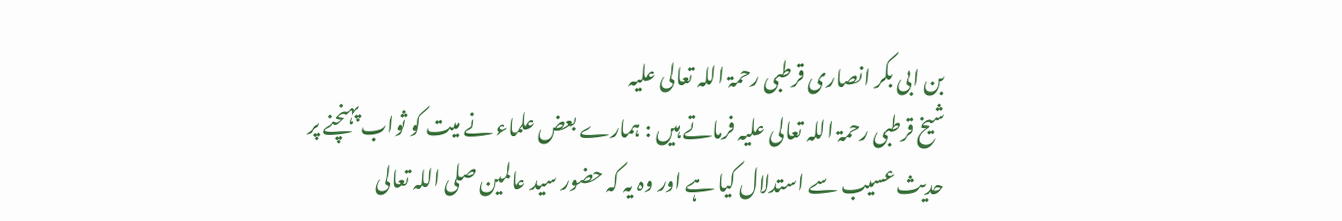بن ابی بکر انصاری قرطبی رحمۃ اللہ تعالی علیہ
شیخ قرطبی رحمۃ اللہ تعالی علیہ فرماتے ہیں : ہمارے بعض علماء نے میت کو ثواب پہنچنے پر حدیث عسیب سے استدلال کیا ہے اور وہ یہ کہ حضور سید عالمین صلی اللہ تعالی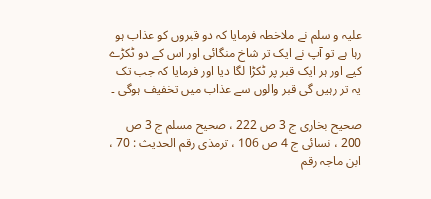علیہ و سلم نے ملاخطہ فرمایا کہ دو قبروں کو عذاب ہو رہا ہے تو آپ نے ایک تر شاخ منگائی اور اس کے دو ٹکڑے کیے اور ہر ایک قبر پر ٹکڑا لگا دیا اور فرمایا کہ جب تک یہ تر رہیں گی قبر والوں سے عذاب میں تخفیف ہوگی ۔

صحیح بخاری ج 3 ص 222 ، صحیح مسلم ج 3 ص 200 ، نسائی ج 4 ص 106 ، ترمذی رقم الحدیث : 70 ، ابن ماجہ رقم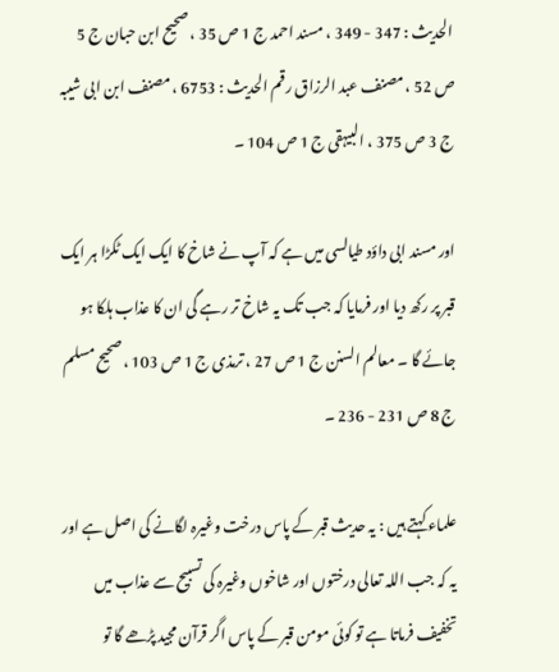الحدیث : 347 - 349 ، مسند احمد ج 1 ص 35 ، صحیح ابن حبان ج 5 ص 52 ، مصنف عبد الرزاق رقم الحدیث : 6753 ، مصنف ابن ابی شیبہ ج 3 ص 375 ، البیہقی ج 1 ص 104 ۔

اور مسند ابی داؤد طیالسی میں ہے کہ آپ نے شاخ کا ایک ایک ٹکڑا ہر ایک قبر پر رکھ دیا اور فرمایا کہ جب تک یہ شاخ تر رہے گی ان کا عذاب ہلکا ہو جائے گا ۔ معالم السنن ج 1 ص 27 ، ترمذی ج 1 ص 103 ، صحیح مسلم ج 8 ص 231 - 236 ۔

علماء کہتے ہیں : یہ حدیث قبر کے پاس درخت وغیرہ لگانے کی اصل ہے اور یہ کہ جب اللہ تعالی درختوں اور شاخوں وغیرہ کی تسبیح سے عذاب میں تخفیف فرماتا ہے تو کوئی مومن قبر کے پاس اگر قرآن مجید پڑھے گا تو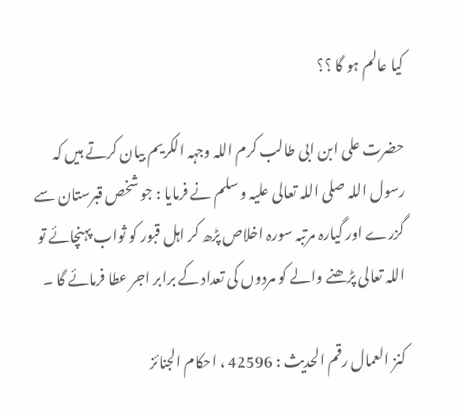کیا عالم ہو گا ؟؟

حضرت علی ابن ابی طالب کرم اللہ وجہہ الکریم بیان کرتے ہیں کہ رسول اللہ صلی اللہ تعالی علیہ و سلم نے فرمایا : جو شخص قبرستان سے گزرے اور گیارہ مرتبہ سورہ اخلاص پڑھ کر اہل قبور کو ثواب پہنچائے تو اللہ تعالی پڑھنے والے کو مردوں کی تعداد کے برابر اجر عطا فرمائے گا ۔

کنز العمال رقم الحدیث : 42596 ، احکام الجنائز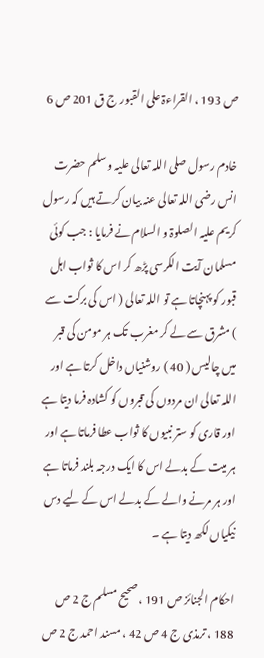ص 193 ، القراءۃ علی القبور ج ق 201 ص 6

خادم رسول صلی اللہ تعالی علیہ و سلم حضرت انس رضی اللہ تعالی عنہ بیان کرتے ہیں کہ رسول کریم علیہ الصلوۃ و السلام نے فرمایا : جب کوئی مسلمان آیت الکرسی پڑھ کر اس کا ثواب اہل قبور کو پہنچاتا ہے تو اللہ تعالی ( اس کی برکت سے ) مشرق سے لے کر مغرب تک ہر مومن کی قبر میں چالیس ( 40 ) روشنیاں داخل کرتا ہے اور اللہ تعالی ان مردوں کی قبروں کو کشادہ فرما دیتا ہے اور قاری کو ستر نبیوں کا ثواب عطا فرماتا ہے اور ہر میت کے بدلے اس کا ایک درجہ بلند فرماتا ہے اور ہر مرنے والے کے بدلے اس کے لیے دس نیکیاں لکھ دیتا ہے ۔

احکام الجنائز ص 191 ، صحیح مسلم ج 2 ص 188 ، ترمذی ج 4 ص 42 ، مسند احمد ج 2 ص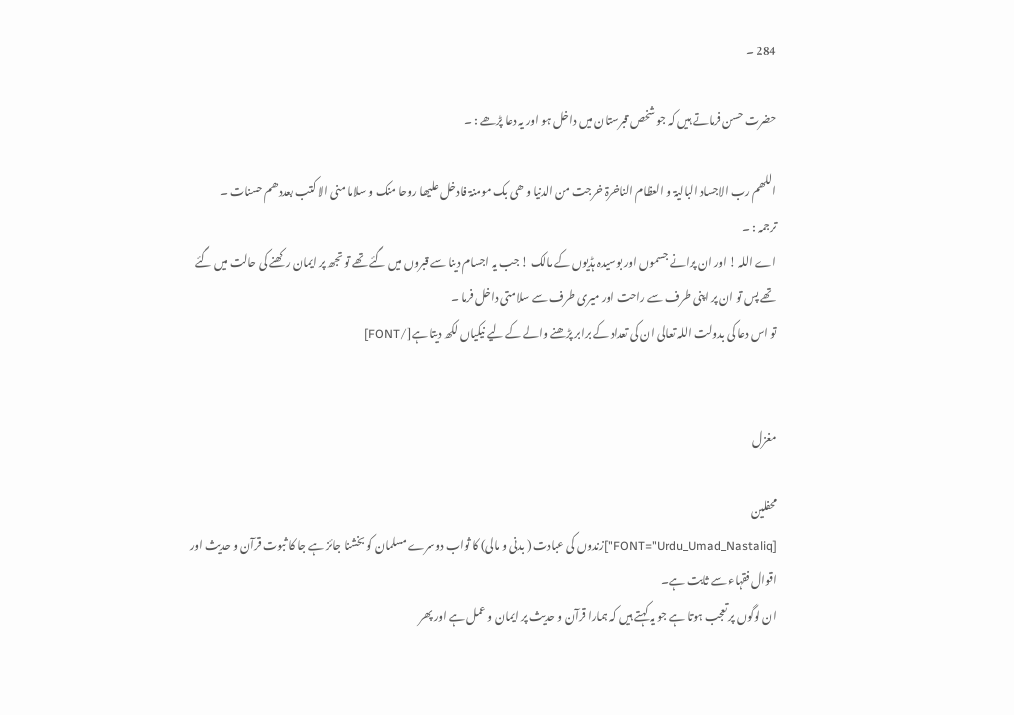284 ۔

حضرت حسن فرماتے ہیں کہ جو شخص قبرستان میں داخل ہو اور یہ دعا پڑھے : ۔

اللھم رب الاجساد البالیۃ و العظام الناخرۃ خرجت من الدنیا و ھی بک مومنۃ فادخل علیھا روحا منک و سلاما منی الا کتب بعددھم حسنات ۔
ترجمہ : ۔
اے اللہ ! اور ان پرانے جسموں اور بوسیدہ ہڈیوں کے مالک ! جب یہ اجسام دینا سے قبروں میں گئے تھے تو تجھ پر ایمان رکھنے کی حالت میں گئے تھے پس تو ان پر اپنی طرف سے راحت اور میری طرف سے سلامتی داخل فرما ۔
تو اس دعا کی بدولت اللہ تعالی ان کی تعداد کے برابر پڑھنے والے کے لیے نیکیاں لکھ دیتا ہے[/FONT]


مغزل

محفلین
[FONT="Urdu_Umad_Nastaliq"]زندوں کی عبادت ( بدنی و مالی) کا ثواب دوسرے مسلمان کو بخشنا جائز ہے جا کا ثبوت قرآن و حدیث اور اقوال فقہاء سے ثابت ہے۔
ان لوگوں پر تعجب ہوتا ہے جو یہ کہتے ہیں کہ ہمارا قرآن و حدیث پر ایمان و عمل ہے اور پھر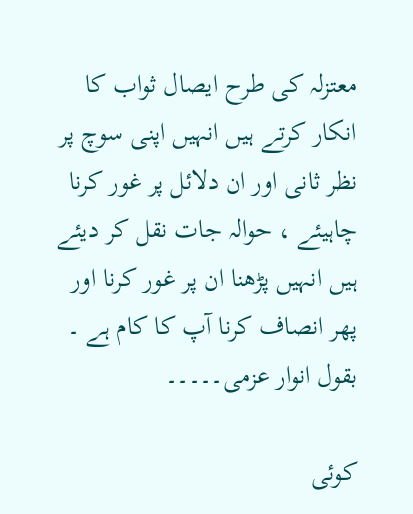معتزلہ کی طرح ایصال ثواب کا انکار کرتے ہیں انہیں اپنی سوچ پر نظر ثانی اور ان دلائل پر غور کرنا چاہیئے ، حوالہ جات نقل کر دیئے ہیں انہیں پڑھنا ان پر غور کرنا اور پھر انصاف کرنا آپ کا کام ہے ۔ بقول انوار عزمی۔۔۔۔۔

کوئی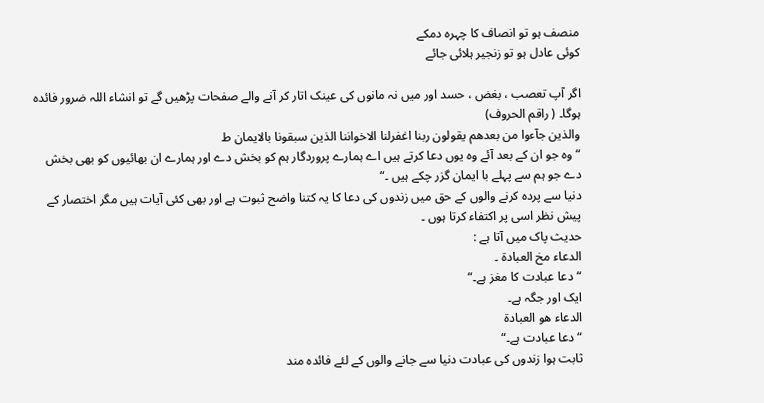منصف ہو تو انصاف کا چہرہ دمکے
کوئی عادل ہو تو زنجیر ہلائی جائے

اگر آپ تعصب ، بغض ، حسد اور میں نہ مانوں کی عینک اتار کر آنے والے صفحات پڑھیں گے تو انشاء اللہ ضرور فائدہ ہوگا۔ ( راقم الحروف)
والذین جآءوا من بعدھم یقولون ربنا اغفرلنا الاخواننا الذین سبقونا بالایمان ط
“ وہ جو ان کے بعد آئے وہ یوں دعا کرتے ہیں اے ہمارے پروردگار ہم کو بخش دے اور ہمارے ان بھائیوں کو بھی بخش دے جو ہم سے پہلے با ایمان گزر چکے ہیں ۔“
دنیا سے پردہ کرنے والوں کے حق میں زندوں کی دعا کا یہ کتنا واضح ثبوت ہے اور بھی کئی آیات ہیں مگر اختصار کے پیش نظر اسی پر اکتفاء کرتا ہوں ۔
حدیث پاک میں آتا ہے :
الدعاء مخ العبادۃ ۔
“ دعا عبادت کا مغز ہے۔“
ایک اور جگہ ہے۔
الدعاء ھو العبادۃ
“ دعا عبادت ہے۔“
ثابت ہوا زندوں کی عبادت دنیا سے جانے والوں کے لئے فائدہ مند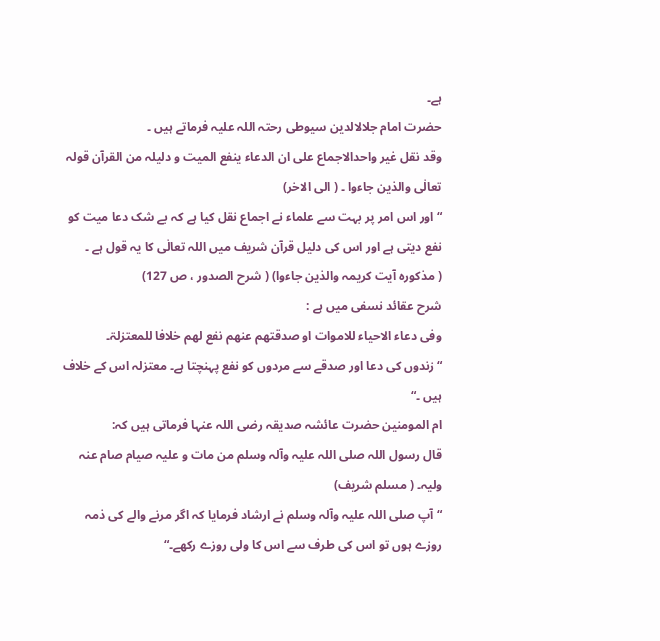ہے۔
حضرت امام جلالالدین سیوطی رحتہ اللہ علیہ فرماتے ہیں ۔
وقد نقل غیر واحدالاجماع علی ان الدعاء ینفع المیت و دلیلہ من القرآن قولہ تعالٰی والذین جاءوا ۔ ( الی الاخر)
“ اور اس امر پر بہت سے علماء نے اجماع نقل کیا ہے کہ بے شک دعا میت کو نفع دیتی ہے اور اس کی دلیل قرآن شریف میں اللہ تعالٰی کا یہ قول ہے ۔
( مذکورہ آیت کریمہ والذین جاءوا) ( شرح الصدور ، ص 127)
شرح عقائد نسفی میں ہے :
وفی دعاء الاحیاء للاموات او صدقتھم عنھم نفع لھم خلافا للمعتزلۃ۔
“ زندوں کی دعا اور صدقے سے مردوں کو نفع پہنچتا ہے۔ معتزلہ اس کے خلاف ہیں ۔“
ام المومنین حضرت عائشہ صدیقہ رضی اللہ عنہا فرماتی ہیں کہ:
قال رسول اللہ صلی اللہ علیہ وآلہ وسلم من مات و علیہ صیام صام عنہ ولیہ۔ ( مسلم شریف)
“ آپ صلی اللہ علیہ وآلہ وسلم نے ارشاد فرمایا کہ اگر مرنے والے کی ذمہ روزے ہوں تو اس کی طرف سے اس کا ولی روزے رکھے۔“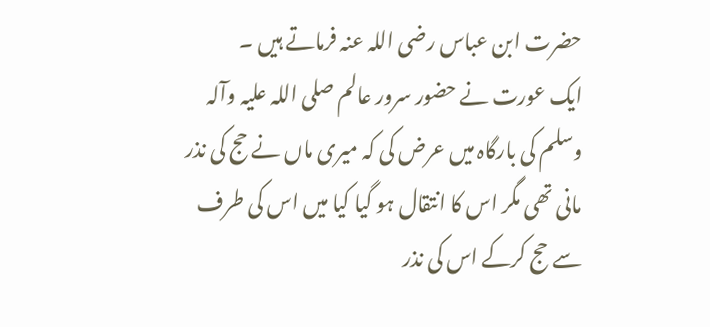حضرت ابن عباس رضی اللہ عنہ فرماتے ہیں ۔
ایک عورت نے حضور سرور عالم صلی اللہ علیہ وآلہ وسلم کی بارگاہ میں عرض کی کہ میری ماں نے حج کی نذر مانی تھی مگر اس کا انتقال ہو گیا کیا میں اس کی طرف سے حج کرکے اس کی نذر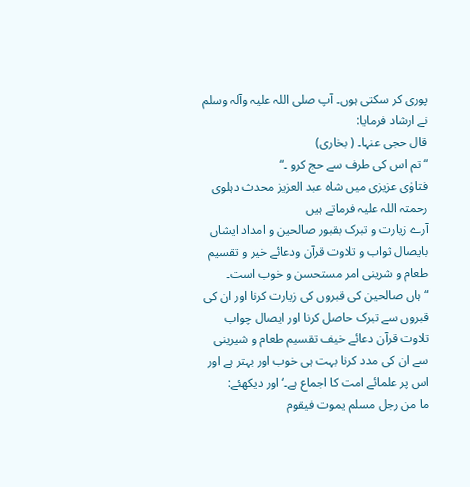پوری کر سکتی ہوں۔ آپ صلی اللہ علیہ وآلہ وسلم نے ارشاد فرمایا:
قال حجی عنہا۔ ( بخاری)
“ تم اس کی طرف سے حج کرو ۔“
فتاوٰی عزیزی میں شاہ عبد العزیز محدث دہلوی رحمتہ اللہ علیہ فرماتے ہیں
آرے زیارت و تبرک بقبور صالحین و امداد ایشاں بایصال ثواب و تلاوت قرآن ودعائے خیر و تقسیم طعام و شرینی امر مستحسن و خوب است۔
“ ہاں صالحین کی قبروں کی زیارت کرنا اور ان کی قبروں سے تبرک حاصل کرنا اور ایصال چواب تلاوت قرآن دعائے خیف تقسیم طعام و شیرینی سے ان کی مدد کرنا بہت ہی خوب اور بہتر ہے اور اس پر علمائے امت کا اجماع ہے۔‘ اور دیکھئے:
ما من رجل مسلم یموت فیقوم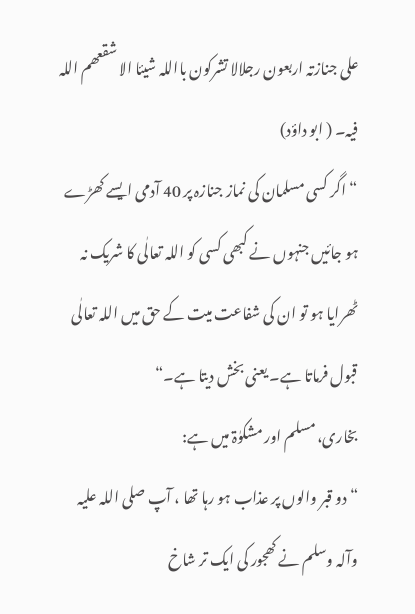علی جنازتہ اربعون رجلالا تشرکون بااللہ شیئا الا شقعھم اللہ فیہ۔ ( ابو داؤد)
“ اگر کسی مسلمان کی نماز جنازہ پر 40 آدمی ایسے کھڑے ہو جائیں جنہوں نے کبھی کسی کو اللہ تعالٰی کا شریک نہ ٹھرایا ہو تو ان کی شفاعت میت کے حق میں اللہ تعالٰی قبول فرماتا ہے۔ یعنی بخش دیتا ہے۔“
بخاری، مسلم اور مشکوٰۃ میں ہے:
“ دو قبر والوں پر عذاب ہو رہا تھا ، آپ صلی اللہ علیہ وآلہ وسلم نے کھجور کی ایک تر شاخ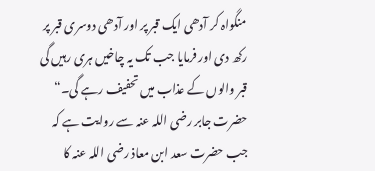منگواہ کر آدھی ایک قبر پر اور آدھی دوسری قبر پر رکھ دی اور فرمایا جب تک یہ چاخیں ہری رہیں گی قبر والوں کے عذاب میں تحفیف رہے گی۔“
حضرت جابر رضی اللہ عنہ سے روایت ہے کہ جب حضرت سعد ابن معاذ رضی اللہ عنہ کا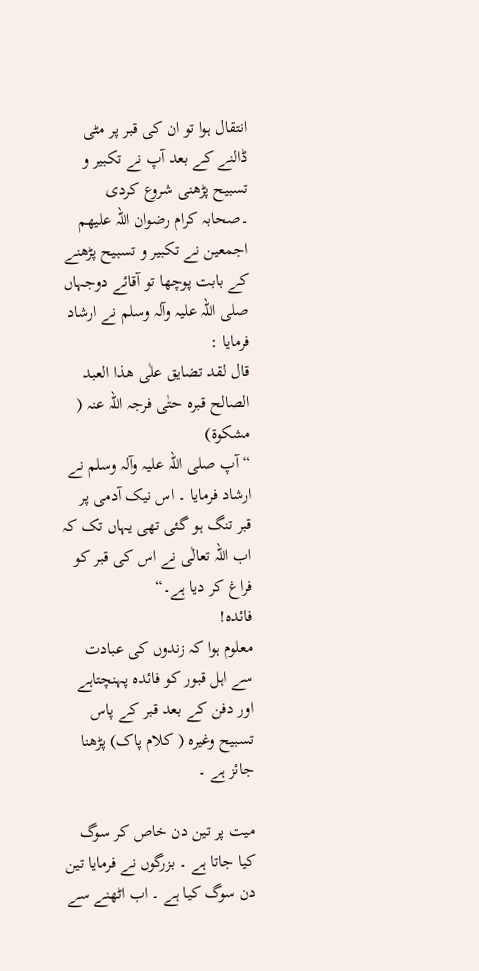انتقال ہوا تو ان کی قبر پر مٹی ڈالنے کے بعد آپ نے تکبیر و تسبیح پڑھنی شروع کردی ۔صحابہ کرام رضوان اللہ علیھم اجمعین نے تکبیر و تسبیح پڑھنے کے بابت پوچھا تو آقائے دوجہاں صلی اللہ علیہ وآلہ وسلم نے ارشاد فرمایا :
قال لقد تضایق علٰی ھذا العبد الصالح قبرہ حتٰی فرجہ اللہ عنہ ( مشکوۃ)
“ آپ صلی اللہ علیہ وآلہ وسلم نے ارشاد فرمایا ۔ اس نیک آدمی پر قبر تنگ ہو گئی تھی یہاں تک کہ اب اللہ تعالٰی نے اس کی قبر کو فراغ کر دیا ہے۔“
فائدہ!
معلوم ہوا کہ زندوں کی عبادت سے اہل قبور کو فائدہ پہنچتاہے اور دفن کے بعد قبر کے پاس تسبیح وغیرہ ( کلام پاک) پڑھنا جائز ہے ۔

میت پر تین دن خاص کر سوگ کیا جاتا ہے ۔ بزرگوں نے فرمایا تین دن سوگ کیا ہے ۔ اب اٹھنے سے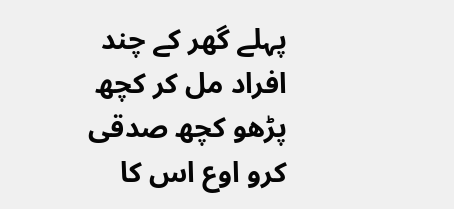پہلے گھر کے چند افراد مل کر کچھ پڑھو کچھ صدقی کرو اوع اس کا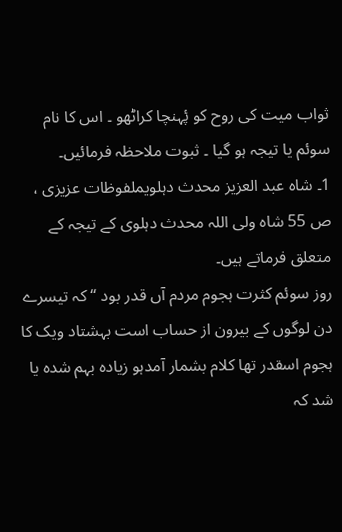ثواب میت کی روح کو پٔہنچا کراٹھو ۔ اس کا نام سوئم یا تیجہ ہو گیا ۔ ثبوت ملاحظہ فرمائیں۔
1۔ شاہ عبد العزیز محدث دہلویملفوظات عزیزی ، ص 55 شاہ ولی اللہ محدث دہلوی کے تیجہ کے متعلق فرماتے ہیں۔
روز سوئم کثرت ہجوم مردم آں قدر بود “ کہ تیسرے دن لوگوں کے بیرون از حساب است بہشتاد ویک کا ہجوم اسقدر تھا کلام بشمار آمدہو زیادہ بہم شدہ یا شد کہ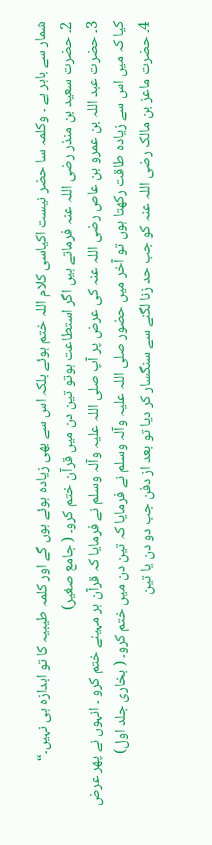شمار سے باہر ہے ۔ وکلمہ سا حضر نیست اکیاسی کلام اللہ ختم ہوئے بلکہ اس سے بھی زیادہ ہوئے ہوں گے اور کلمہ طیبیہ کا تو ابدازہ ہی نہیں۔“
2۔ حضرت سعید بن منذر رضی اللہ عنہ فرماتے ہیں اگر استطاعت ہوتو تین دن میں قرآن ختم کرو۔ ( جامع صغیر)
3۔ حضرت عبد اللہ بن عمرو بن عاص رضی اللہ عنہ کی عرض پر آپ صلی اللہ علیہ وآلہ وسلم نے فرمایا کہ قرآن ہر مہینے ختم کرو ۔ انہوں نے پھر عرض کیا کہ میں اس سے زیادہ طاقت رکھتا ہوں تو آخر میں حضور صلی اللہ علیہ وآلہ وسلم نے فرمایا کہ تین دن میں ختم کرو۔ ( بخاری جلد اول)
4۔ حضرت ماعز بن مالک رضی اللہ عنہ کو جب حد زنا لگنے سے سنگسار کر دیا تو بعد از دفن جب دو دن یا تین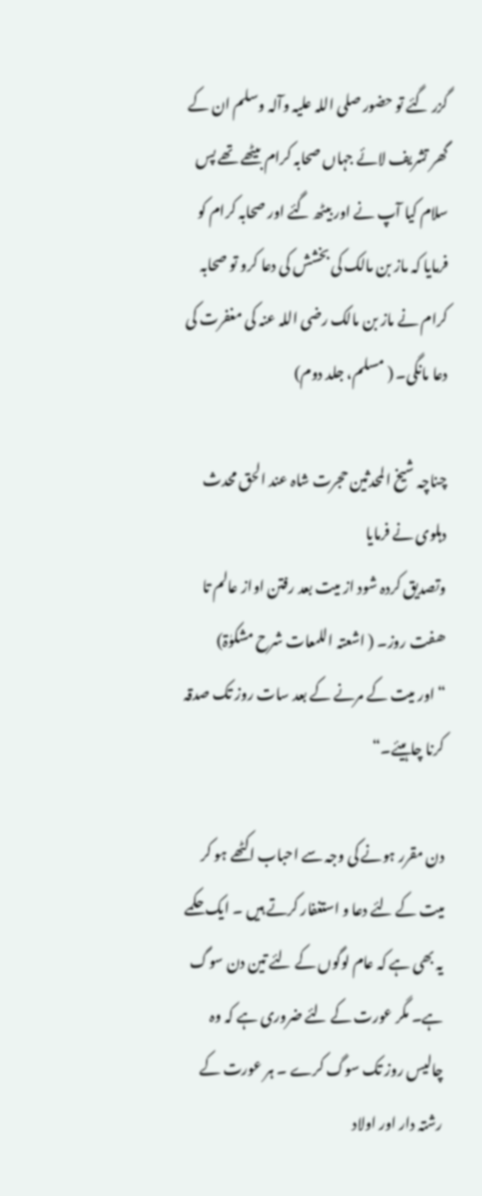گزر گئے تو حضور صلی اللہ علیہ وآلہ وسلم ان کے گھر تشریف لائے جہاں صحابہ کرام بیٹھے تھے پس سلام کیا آپ نے اور بیٹھ گئے اور صحابہ کرام کو فرمایا کہ ماز بن مالک کی بخشش کی دعا کرو تو صحابہ کرام نے ماز بن مالک رضی اللہ عنہ کی مغفرت کی دعا مانگی۔ ( مسلم، جلد دوم)

چناچہ شیخ المحدثین حجرت شاہ عند الحق محدث دہلوی نے فرمایا
وتصدیق کردہ شود از میت بعد رفتن اواز عالم تا ھفت روز۔ ( اشعتہ اللمعات شرح مشکوٰۃ)
“ اور میت کے مرنے کے بعد سات روز تک صدقہ کرنا چاہیئے۔“

دن مقرر ہونے کی وجہ سے احباب اکٹھے ہو کر میت کے لئے دعا و استغفار کرتے ہیں ۔ ایک حکمے یہ بھی ہے کہ عام لوگوں کے لئے تین دن سوگ ہے۔ مگر عورت کے لئے ضروری ہے کہ وہ چالیس روز تک سوگ کرے ۔ ہر عورت کے رشتہ دار اور اولاد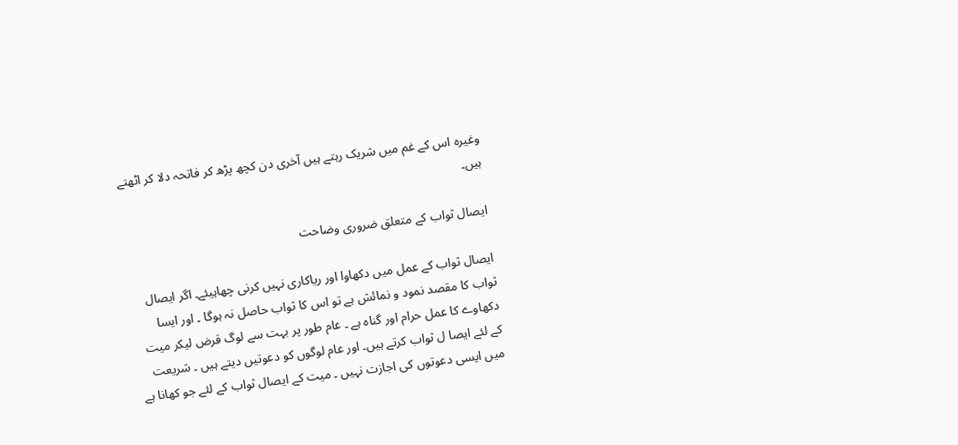وغیرہ اس کے غم میں شریک رہتے ہیں آخری دن کچھ پڑھ کر فاتحہ دلا کر اٹھتے ہیں۔

ایصال ثواب کے متعلق ضروری وضاحت

ایصال ثواب کے عمل میں دکھاوا اور ریاکاری نہیں کرنی چھاہیئے۔ اگر ایصال ثواب کا مقصد نمود و نمائش ہے تو اس کا ثواب حاصل نہ ہوگا ۔ اور ایسا دکھاوے کا عمل حرام اور گناہ ہے ۔ عام طور پر بہت سے لوگ قرض لیکر میت کے لئے ایصا ل ثواب کرتے ہیں۔ اور عام لوگوں کو دعوتیں دیتے ہیں ۔ شریعت میں ایسی دعوتوں کی اجازت نہیں ۔ میت کے ایصال ثواب کے لئے جو کھانا ہے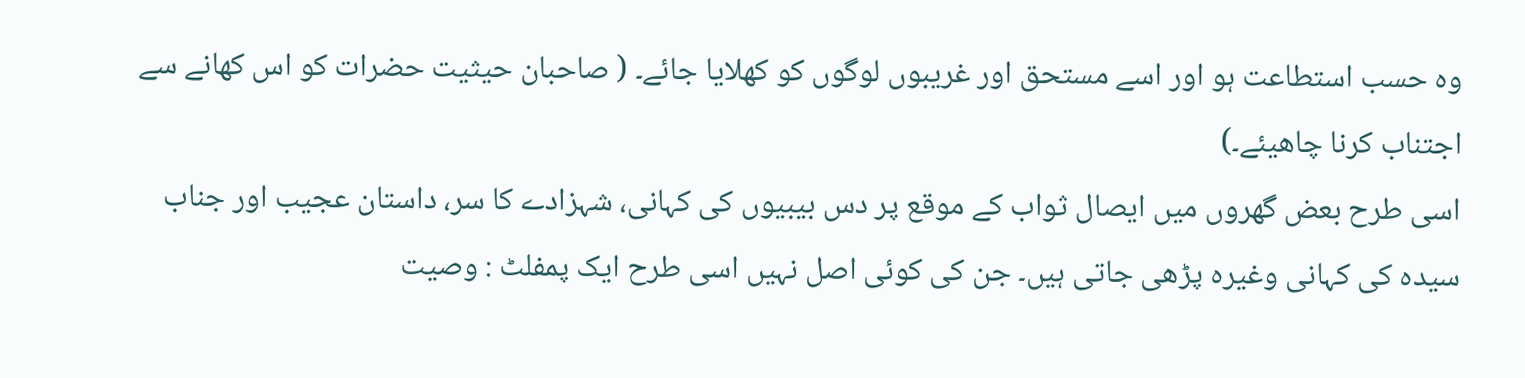وہ حسب استطاعت ہو اور اسے مستحق اور غریبوں لوگوں کو کھلایا جائے۔ ( صاحبان حیثیت حضرات کو اس کھانے سے اجتناب کرنا چاھیئے۔)
اسی طرح بعض گھروں میں ایصال ثواب کے موقع پر دس بیبیوں کی کہانی، شہزادے کا سر، داستان عجیب اور جناب سیدہ کی کہانی وغیرہ پڑھی جاتی ہیں۔ جن کی کوئی اصل نہیں اسی طرح ایک پمفلٹ : وصیت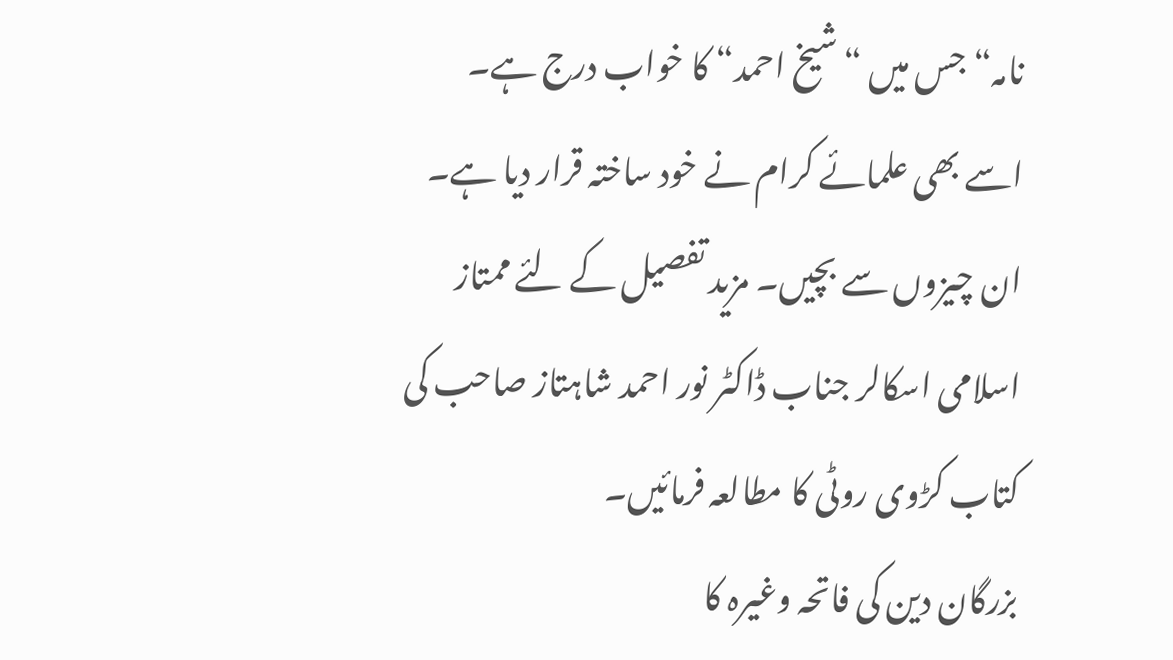نامہ“ جس میں “ شیخ احمد“ کا خواب درج ہے۔ اسے بھی علمائے کرام نے خود ساختہ قرار دیا ہے۔ ان چیزوں سے بچیں۔ مزید تفصیل کے لئے ممتاز اسلامی اسکالر جناب ڈاکٹر نور احمد شاہتاز صاحب کی کتاب کڑوی روٹی کا مطالعہ فرمائیں۔
بزرگان دین کی فاتحہ وغیرہ کا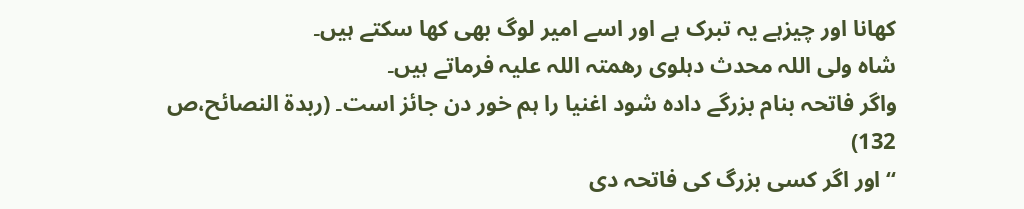کھانا اور چیزہے یہ تبرک ہے اور اسے امیر لوگ بھی کھا سکتے ہیں۔
شاہ ولی اللہ محدث دہلوی رھمتہ اللہ علیہ فرماتے ہیں۔
واگر فاتحہ بنام بزرگے دادہ شود اغنیا را ہم خور دن جائز است۔ (ربدۃ النصائح،ص 132)
“ اور اگر کسی بزرگ کی فاتحہ دی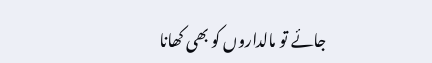جائے تو مالداروں کو بھی کھانا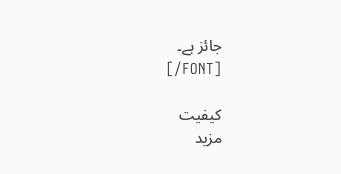جائز ہے۔
[/FONT]

کیفیت
مزید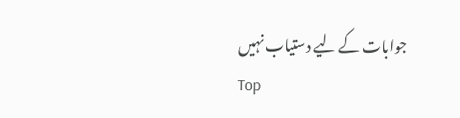جوابات کے لیے دستیاب نہیں
Top